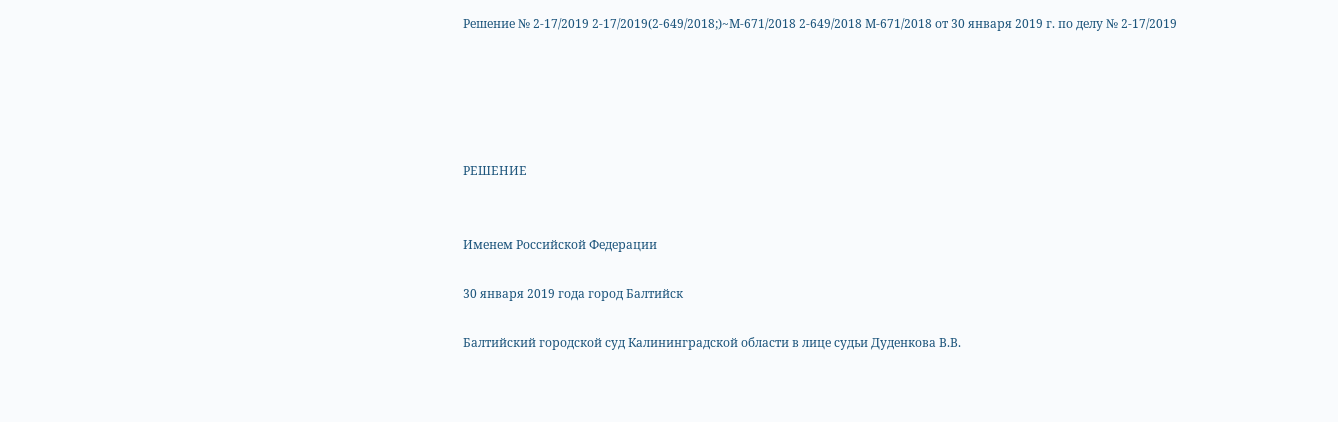Решение № 2-17/2019 2-17/2019(2-649/2018;)~М-671/2018 2-649/2018 М-671/2018 от 30 января 2019 г. по делу № 2-17/2019





РЕШЕНИЕ


Именем Российской Федерации

30 января 2019 года город Балтийск

Балтийский городской суд Калининградской области в лице судьи Дуденкова В.В.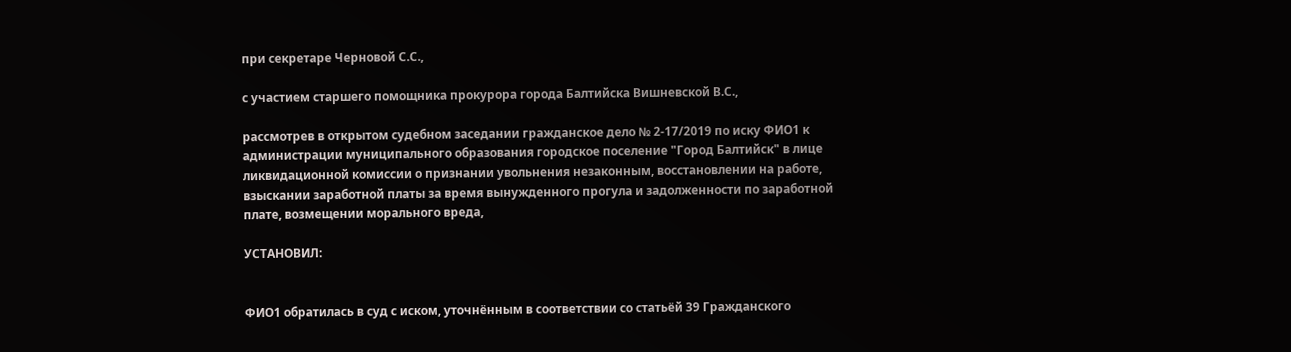при секретаре Черновой С.С.,

с участием старшего помощника прокурора города Балтийска Вишневской В.С.,

рассмотрев в открытом судебном заседании гражданское дело № 2-17/2019 по иску ФИО1 к администрации муниципального образования городское поселение "Город Балтийск" в лице ликвидационной комиссии о признании увольнения незаконным, восстановлении на работе, взыскании заработной платы за время вынужденного прогула и задолженности по заработной плате, возмещении морального вреда,

УСТАНОВИЛ:


ФИО1 обратилась в суд с иском, уточнённым в соответствии со статьёй 39 Гражданского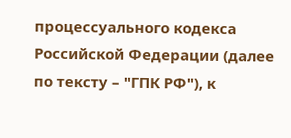процессуального кодекса Российской Федерации (далее по тексту – "ГПК РФ"), к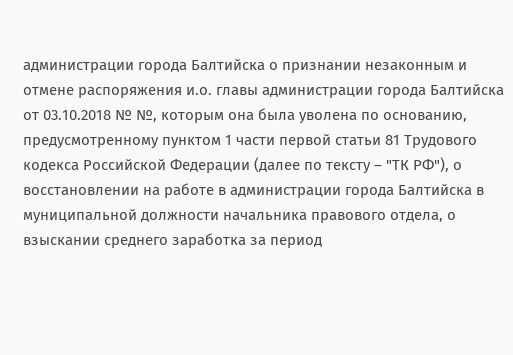администрации города Балтийска о признании незаконным и отмене распоряжения и.о. главы администрации города Балтийска от 03.10.2018 № №, которым она была уволена по основанию, предусмотренному пунктом 1 части первой статьи 81 Трудового кодекса Российской Федерации (далее по тексту – "ТК РФ"), о восстановлении на работе в администрации города Балтийска в муниципальной должности начальника правового отдела, о взыскании среднего заработка за период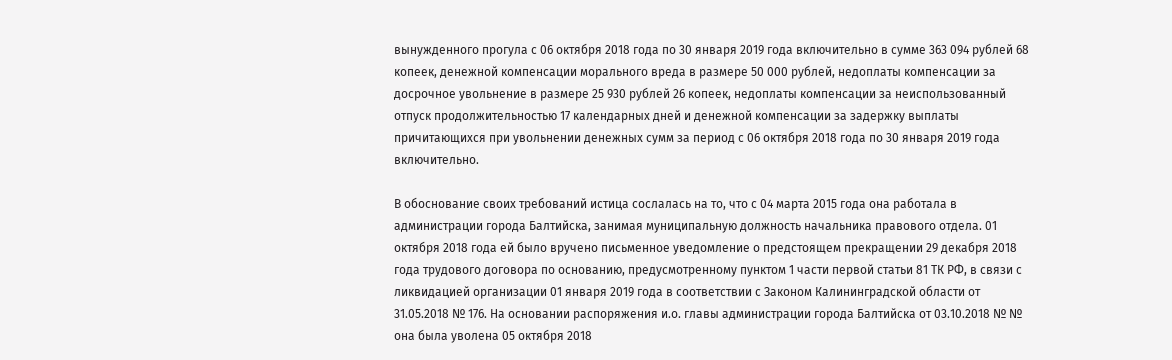вынужденного прогула с 06 октября 2018 года по 30 января 2019 года включительно в сумме 363 094 рублей 68 копеек, денежной компенсации морального вреда в размере 50 000 рублей, недоплаты компенсации за досрочное увольнение в размере 25 930 рублей 26 копеек, недоплаты компенсации за неиспользованный отпуск продолжительностью 17 календарных дней и денежной компенсации за задержку выплаты причитающихся при увольнении денежных сумм за период с 06 октября 2018 года по 30 января 2019 года включительно.

В обоснование своих требований истица сослалась на то, что с 04 марта 2015 года она работала в администрации города Балтийска, занимая муниципальную должность начальника правового отдела. 01 октября 2018 года ей было вручено письменное уведомление о предстоящем прекращении 29 декабря 2018 года трудового договора по основанию, предусмотренному пунктом 1 части первой статьи 81 ТК РФ, в связи с ликвидацией организации 01 января 2019 года в соответствии с Законом Калининградской области от 31.05.2018 № 176. На основании распоряжения и.о. главы администрации города Балтийска от 03.10.2018 № № она была уволена 05 октября 2018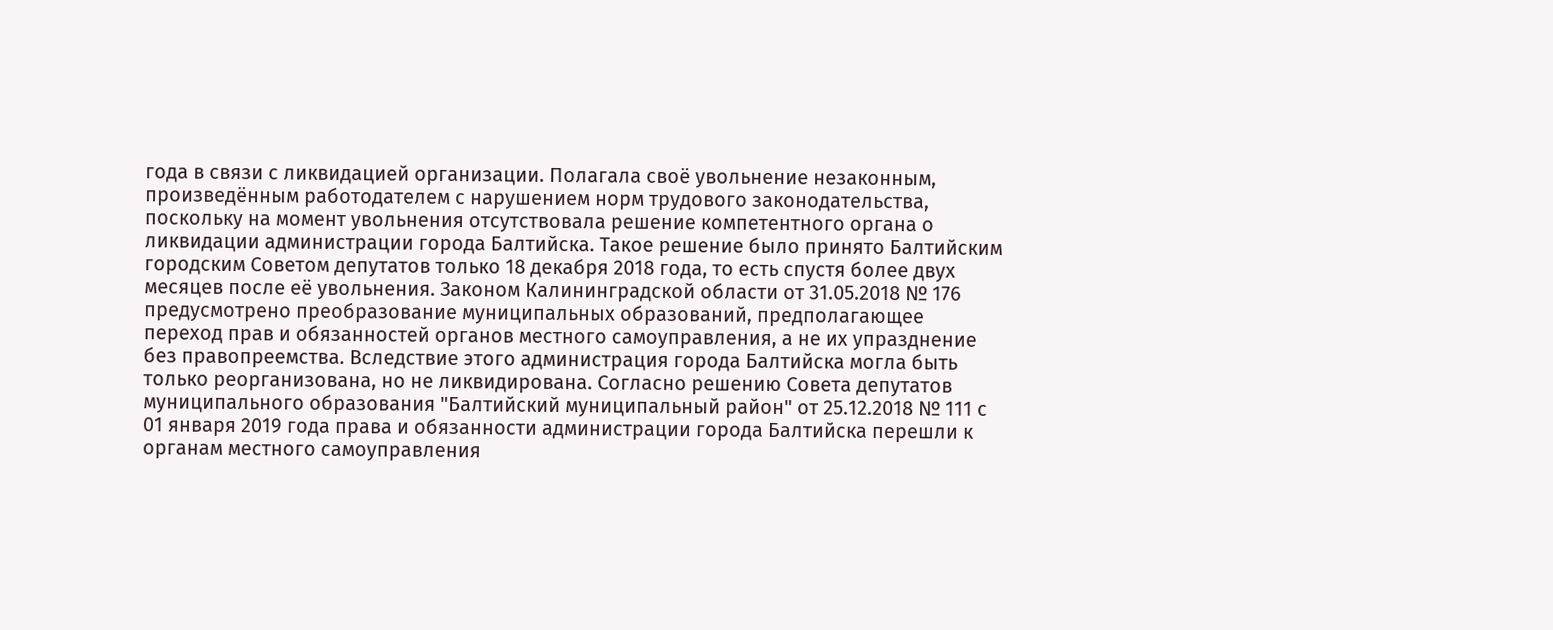года в связи с ликвидацией организации. Полагала своё увольнение незаконным, произведённым работодателем с нарушением норм трудового законодательства, поскольку на момент увольнения отсутствовала решение компетентного органа о ликвидации администрации города Балтийска. Такое решение было принято Балтийским городским Советом депутатов только 18 декабря 2018 года, то есть спустя более двух месяцев после её увольнения. Законом Калининградской области от 31.05.2018 № 176 предусмотрено преобразование муниципальных образований, предполагающее переход прав и обязанностей органов местного самоуправления, а не их упразднение без правопреемства. Вследствие этого администрация города Балтийска могла быть только реорганизована, но не ликвидирована. Согласно решению Совета депутатов муниципального образования "Балтийский муниципальный район" от 25.12.2018 № 111 с 01 января 2019 года права и обязанности администрации города Балтийска перешли к органам местного самоуправления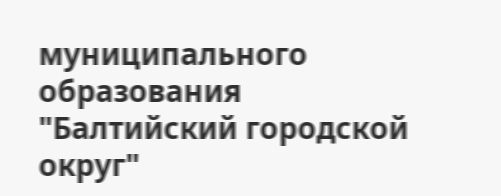муниципального образования "Балтийский городской округ"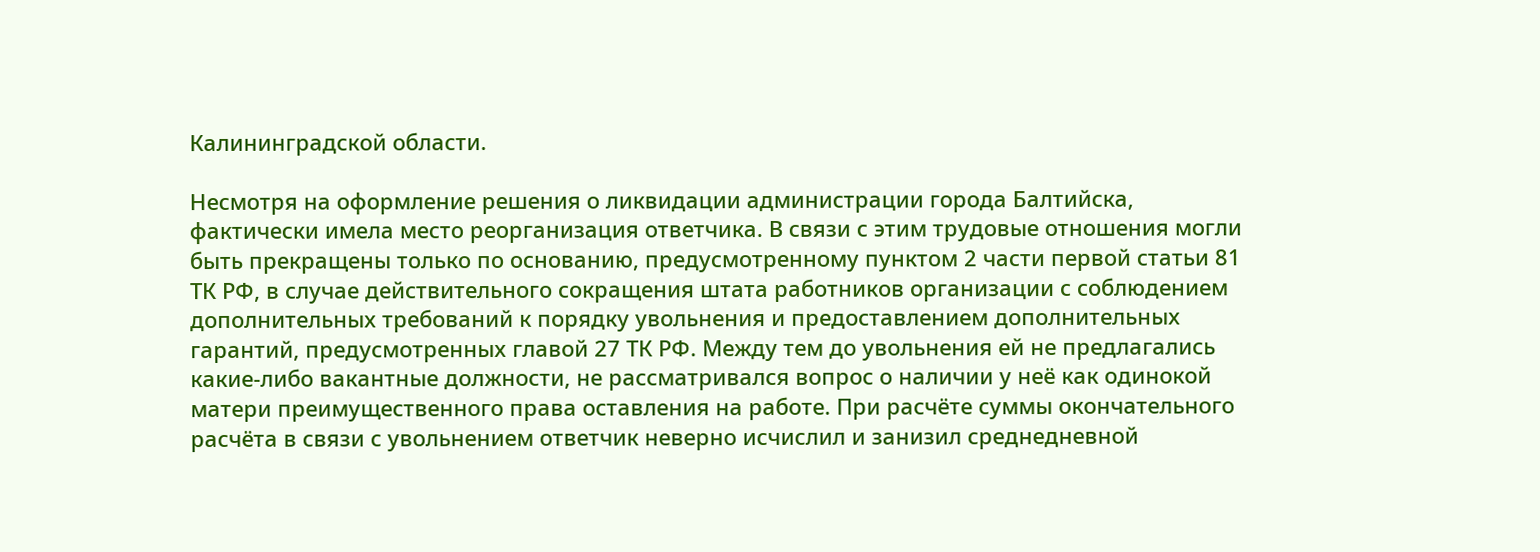Калининградской области.

Несмотря на оформление решения о ликвидации администрации города Балтийска, фактически имела место реорганизация ответчика. В связи с этим трудовые отношения могли быть прекращены только по основанию, предусмотренному пунктом 2 части первой статьи 81 ТК РФ, в случае действительного сокращения штата работников организации с соблюдением дополнительных требований к порядку увольнения и предоставлением дополнительных гарантий, предусмотренных главой 27 ТК РФ. Между тем до увольнения ей не предлагались какие-либо вакантные должности, не рассматривался вопрос о наличии у неё как одинокой матери преимущественного права оставления на работе. При расчёте суммы окончательного расчёта в связи с увольнением ответчик неверно исчислил и занизил среднедневной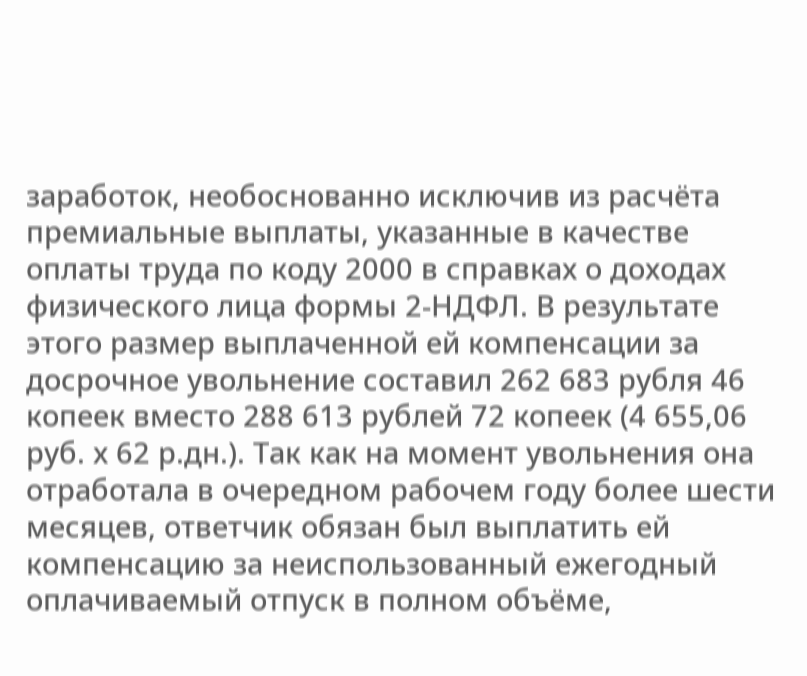заработок, необоснованно исключив из расчёта премиальные выплаты, указанные в качестве оплаты труда по коду 2000 в справках о доходах физического лица формы 2-НДФЛ. В результате этого размер выплаченной ей компенсации за досрочное увольнение составил 262 683 рубля 46 копеек вместо 288 613 рублей 72 копеек (4 655,06 руб. х 62 р.дн.). Так как на момент увольнения она отработала в очередном рабочем году более шести месяцев, ответчик обязан был выплатить ей компенсацию за неиспользованный ежегодный оплачиваемый отпуск в полном объёме,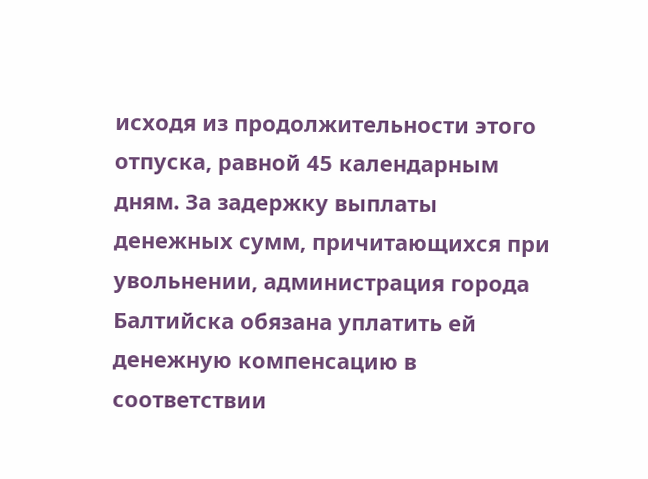исходя из продолжительности этого отпуска, равной 45 календарным дням. За задержку выплаты денежных сумм, причитающихся при увольнении, администрация города Балтийска обязана уплатить ей денежную компенсацию в соответствии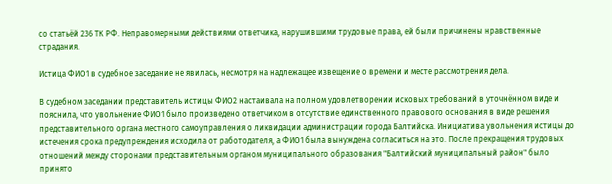со статьёй 236 ТК РФ. Неправомерными действиями ответчика, нарушившими трудовые права, ей были причинены нравственные страдания.

Истица ФИО1 в судебное заседание не явилась, несмотря на надлежащее извещение о времени и месте рассмотрения дела.

В судебном заседании представитель истицы ФИО2 настаивала на полном удовлетворении исковых требований в уточнённом виде и пояснила, что увольнение ФИО1 было произведено ответчиком в отсутствие единственного правового основания в виде решения представительного органа местного самоуправления о ликвидации администрации города Балтийска. Инициатива увольнения истицы до истечения срока предупреждения исходила от работодателя, а ФИО1 была вынуждена согласиться на это. После прекращения трудовых отношений между сторонами представительным органом муниципального образования "Балтийский муниципальный район" было принято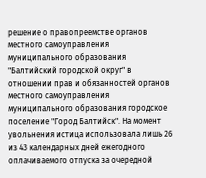решение о правопреемстве органов местного самоуправления муниципального образования "Балтийский городской округ" в отношении прав и обязанностей органов местного самоуправления муниципального образования городское поселение "Город Балтийск". На момент увольнения истица использовала лишь 26 из 43 календарных дней ежегодного оплачиваемого отпуска за очередной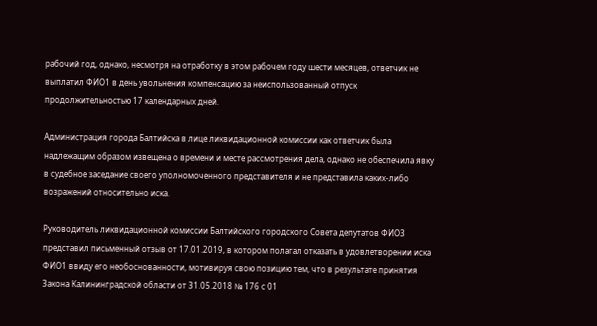рабочий год, однако, несмотря на отработку в этом рабочем году шести месяцев, ответчик не выплатил ФИО1 в день увольнения компенсацию за неиспользованный отпуск продолжительностью 17 календарных дней.

Администрация города Балтийска в лице ликвидационной комиссии как ответчик была надлежащим образом извещена о времени и месте рассмотрения дела, однако не обеспечила явку в судебное заседание своего уполномоченного представителя и не представила каких-либо возражений относительно иска.

Руководитель ликвидационной комиссии Балтийского городского Совета депутатов ФИО3 представил письменный отзыв от 17.01.2019, в котором полагал отказать в удовлетворении иска ФИО1 ввиду его необоснованности, мотивируя свою позицию тем, что в результате принятия Закона Калининградской области от 31.05.2018 № 176 с 01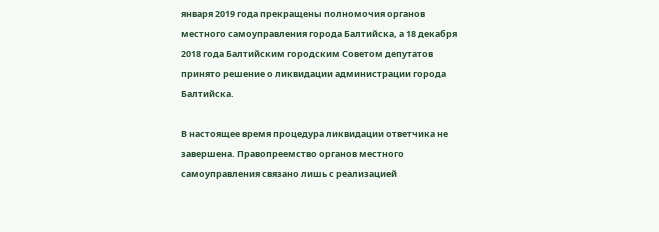января 2019 года прекращены полномочия органов местного самоуправления города Балтийска, а 18 декабря 2018 года Балтийским городским Советом депутатов принято решение о ликвидации администрации города Балтийска.

В настоящее время процедура ликвидации ответчика не завершена. Правопреемство органов местного самоуправления связано лишь с реализацией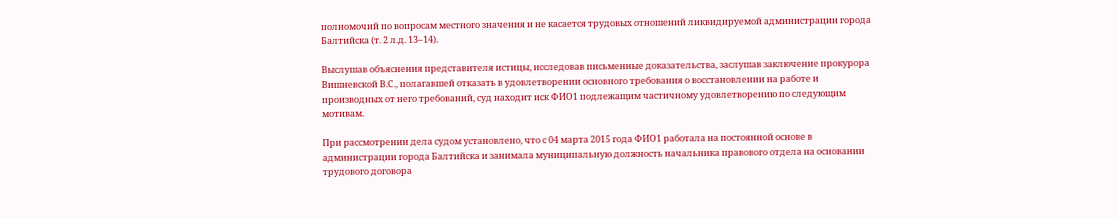полномочий по вопросам местного значения и не касается трудовых отношений ликвидируемой администрации города Балтийска (т. 2 л.д. 13–14).

Выслушав объяснения представителя истицы, исследовав письменные доказательства, заслушав заключение прокурора Вишневской В.С., полагавшей отказать в удовлетворении основного требования о восстановлении на работе и производных от него требований, суд находит иск ФИО1 подлежащим частичному удовлетворению по следующим мотивам.

При рассмотрении дела судом установлено, что с 04 марта 2015 года ФИО1 работала на постоянной основе в администрации города Балтийска и занимала муниципальную должность начальника правового отдела на основании трудового договора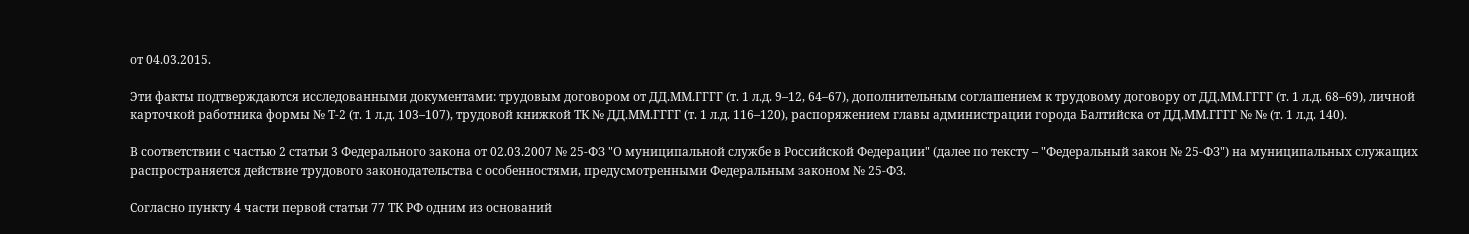от 04.03.2015.

Эти факты подтверждаются исследованными документами: трудовым договором от ДД.ММ.ГГГГ (т. 1 л.д. 9–12, 64–67), дополнительным соглашением к трудовому договору от ДД.ММ.ГГГГ (т. 1 л.д. 68–69), личной карточкой работника формы № Т-2 (т. 1 л.д. 103–107), трудовой книжкой ТК № ДД.ММ.ГГГГ (т. 1 л.д. 116–120), распоряжением главы администрации города Балтийска от ДД.ММ.ГГГГ № № (т. 1 л.д. 140).

В соответствии с частью 2 статьи 3 Федерального закона от 02.03.2007 № 25-ФЗ "О муниципальной службе в Российской Федерации" (далее по тексту – "Федеральный закон № 25-ФЗ") на муниципальных служащих распространяется действие трудового законодательства с особенностями, предусмотренными Федеральным законом № 25-ФЗ.

Согласно пункту 4 части первой статьи 77 ТК РФ одним из оснований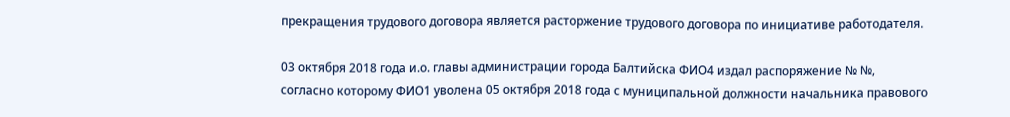прекращения трудового договора является расторжение трудового договора по инициативе работодателя.

03 октября 2018 года и.о. главы администрации города Балтийска ФИО4 издал распоряжение № №, согласно которому ФИО1 уволена 05 октября 2018 года с муниципальной должности начальника правового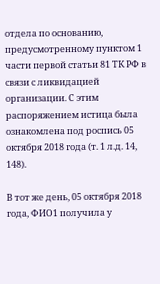отдела по основанию, предусмотренному пунктом 1 части первой статьи 81 ТК РФ в связи с ликвидацией организации. С этим распоряжением истица была ознакомлена под роспись 05 октября 2018 года (т. 1 л.д. 14, 148).

В тот же день, 05 октября 2018 года, ФИО1 получила у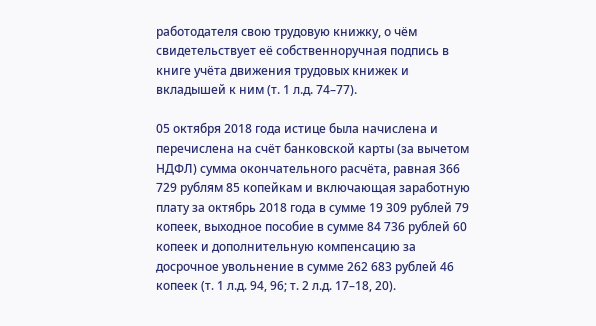работодателя свою трудовую книжку, о чём свидетельствует её собственноручная подпись в книге учёта движения трудовых книжек и вкладышей к ним (т. 1 л.д. 74–77).

05 октября 2018 года истице была начислена и перечислена на счёт банковской карты (за вычетом НДФЛ) сумма окончательного расчёта, равная 366 729 рублям 85 копейкам и включающая заработную плату за октябрь 2018 года в сумме 19 309 рублей 79 копеек, выходное пособие в сумме 84 736 рублей 60 копеек и дополнительную компенсацию за досрочное увольнение в сумме 262 683 рублей 46 копеек (т. 1 л.д. 94, 96; т. 2 л.д. 17–18, 20).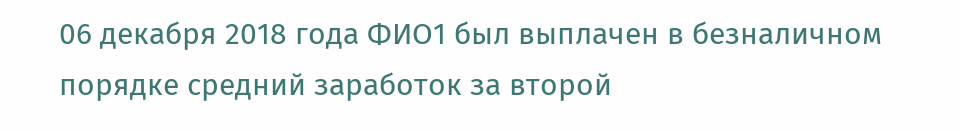06 декабря 2018 года ФИО1 был выплачен в безналичном порядке средний заработок за второй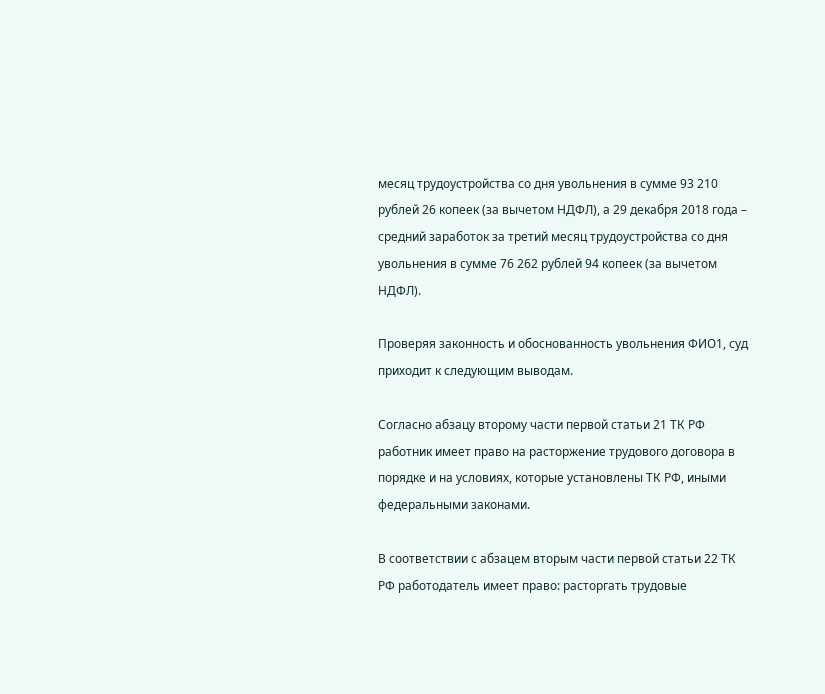месяц трудоустройства со дня увольнения в сумме 93 210 рублей 26 копеек (за вычетом НДФЛ), а 29 декабря 2018 года – средний заработок за третий месяц трудоустройства со дня увольнения в сумме 76 262 рублей 94 копеек (за вычетом НДФЛ).

Проверяя законность и обоснованность увольнения ФИО1, суд приходит к следующим выводам.

Согласно абзацу второму части первой статьи 21 ТК РФ работник имеет право на расторжение трудового договора в порядке и на условиях, которые установлены ТК РФ, иными федеральными законами.

В соответствии с абзацем вторым части первой статьи 22 ТК РФ работодатель имеет право: расторгать трудовые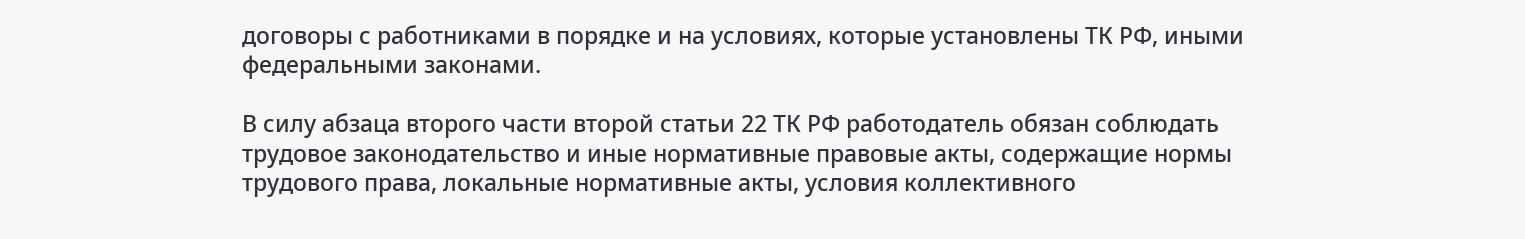договоры с работниками в порядке и на условиях, которые установлены ТК РФ, иными федеральными законами.

В силу абзаца второго части второй статьи 22 ТК РФ работодатель обязан соблюдать трудовое законодательство и иные нормативные правовые акты, содержащие нормы трудового права, локальные нормативные акты, условия коллективного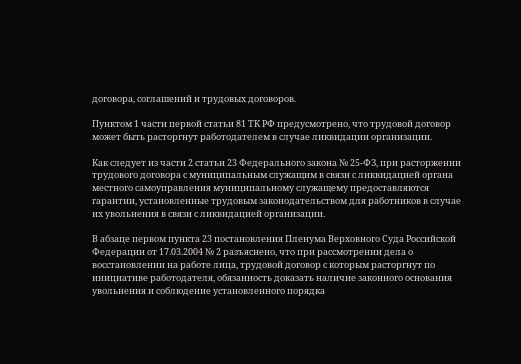договора, соглашений и трудовых договоров.

Пунктом 1 части первой статьи 81 ТК РФ предусмотрено, что трудовой договор может быть расторгнут работодателем в случае ликвидации организации.

Как следует из части 2 статьи 23 Федерального закона № 25-ФЗ, при расторжении трудового договора с муниципальным служащим в связи с ликвидацией органа местного самоуправления муниципальному служащему предоставляются гарантии, установленные трудовым законодательством для работников в случае их увольнения в связи с ликвидацией организации.

В абзаце первом пункта 23 постановления Пленума Верховного Суда Российской Федерации от 17.03.2004 № 2 разъяснено, что при рассмотрении дела о восстановлении на работе лица, трудовой договор с которым расторгнут по инициативе работодателя, обязанность доказать наличие законного основания увольнения и соблюдение установленного порядка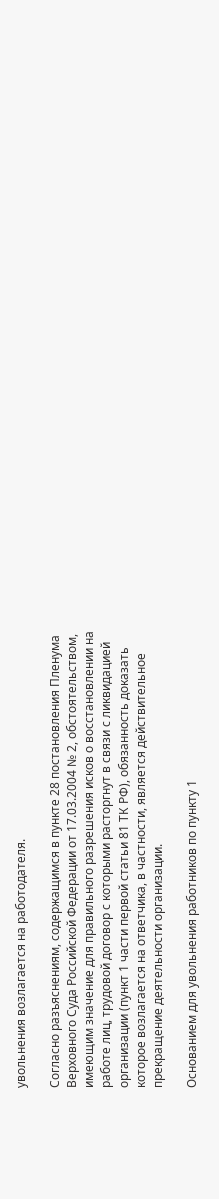увольнения возлагается на работодателя.

Согласно разъяснениям, содержащимся в пункте 28 постановления Пленума Верховного Суда Российской Федерации от 17.03.2004 № 2, обстоятельством, имеющим значение для правильного разрешения исков о восстановлении на работе лиц, трудовой договор с которыми расторгнут в связи с ликвидацией организации (пункт 1 части первой статьи 81 ТК РФ), обязанность доказать которое возлагается на ответчика, в частности, является действительное прекращение деятельности организации.

Основанием для увольнения работников по пункту 1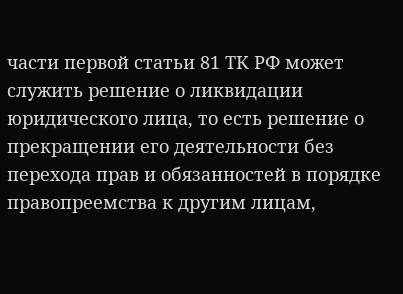части первой статьи 81 ТК РФ может служить решение о ликвидации юридического лица, то есть решение о прекращении его деятельности без перехода прав и обязанностей в порядке правопреемства к другим лицам,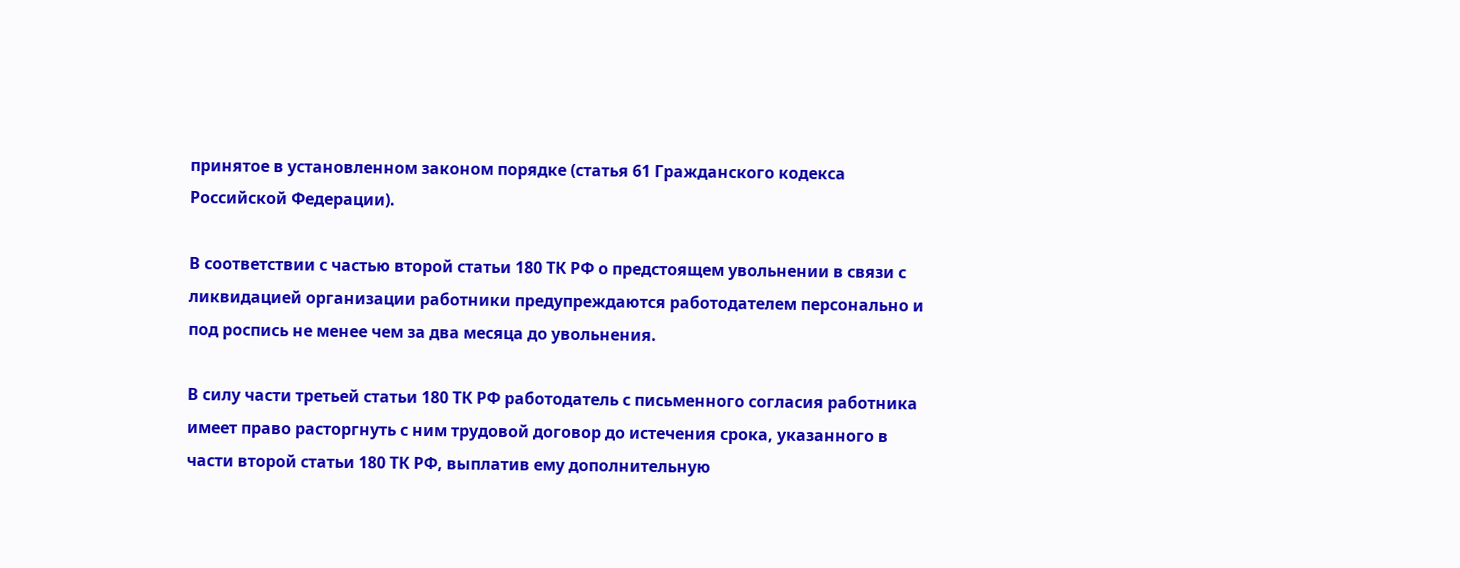принятое в установленном законом порядке (статья 61 Гражданского кодекса Российской Федерации).

В соответствии с частью второй статьи 180 ТК РФ о предстоящем увольнении в связи с ликвидацией организации работники предупреждаются работодателем персонально и под роспись не менее чем за два месяца до увольнения.

В силу части третьей статьи 180 ТК РФ работодатель с письменного согласия работника имеет право расторгнуть с ним трудовой договор до истечения срока, указанного в части второй статьи 180 ТК РФ, выплатив ему дополнительную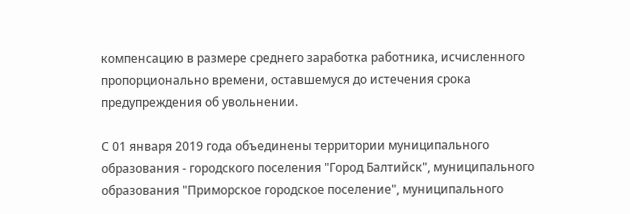компенсацию в размере среднего заработка работника, исчисленного пропорционально времени, оставшемуся до истечения срока предупреждения об увольнении.

С 01 января 2019 года объединены территории муниципального образования - городского поселения "Город Балтийск", муниципального образования "Приморское городское поселение", муниципального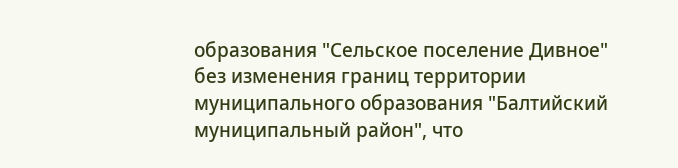образования "Сельское поселение Дивное" без изменения границ территории муниципального образования "Балтийский муниципальный район", что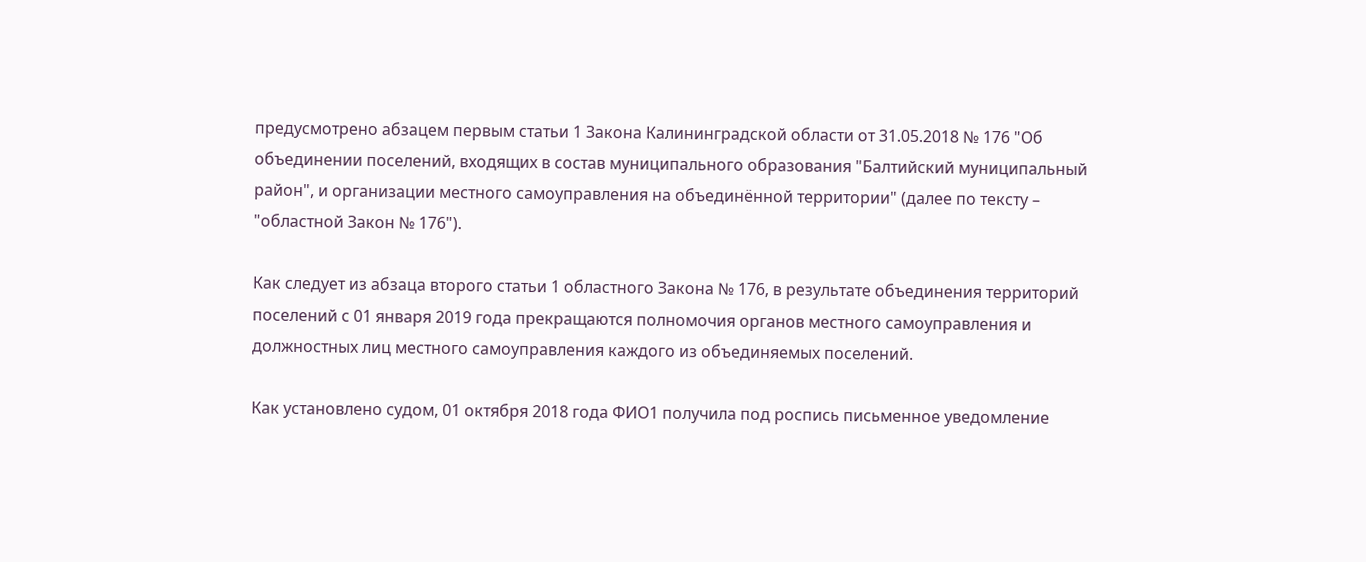предусмотрено абзацем первым статьи 1 Закона Калининградской области от 31.05.2018 № 176 "Об объединении поселений, входящих в состав муниципального образования "Балтийский муниципальный район", и организации местного самоуправления на объединённой территории" (далее по тексту – "областной Закон № 176").

Как следует из абзаца второго статьи 1 областного Закона № 176, в результате объединения территорий поселений с 01 января 2019 года прекращаются полномочия органов местного самоуправления и должностных лиц местного самоуправления каждого из объединяемых поселений.

Как установлено судом, 01 октября 2018 года ФИО1 получила под роспись письменное уведомление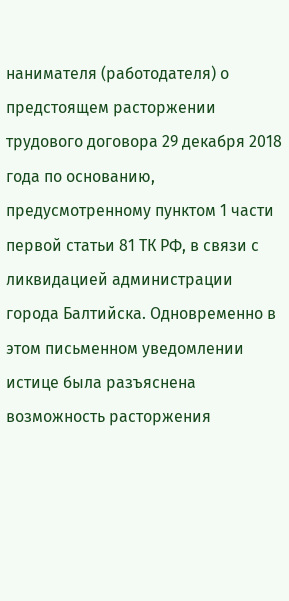нанимателя (работодателя) о предстоящем расторжении трудового договора 29 декабря 2018 года по основанию, предусмотренному пунктом 1 части первой статьи 81 ТК РФ, в связи с ликвидацией администрации города Балтийска. Одновременно в этом письменном уведомлении истице была разъяснена возможность расторжения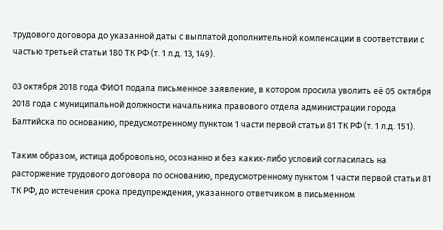трудового договора до указанной даты с выплатой дополнительной компенсации в соответствии с частью третьей статьи 180 ТК РФ (т. 1 л.д. 13, 149).

03 октября 2018 года ФИО1 подала письменное заявление, в котором просила уволить её 05 октября 2018 года с муниципальной должности начальника правового отдела администрации города Балтийска по основанию, предусмотренному пунктом 1 части первой статьи 81 ТК РФ (т. 1 л.д. 151).

Таким образом, истица добровольно, осознанно и без каких-либо условий согласилась на расторжение трудового договора по основанию, предусмотренному пунктом 1 части первой статьи 81 ТК РФ, до истечения срока предупреждения, указанного ответчиком в письменном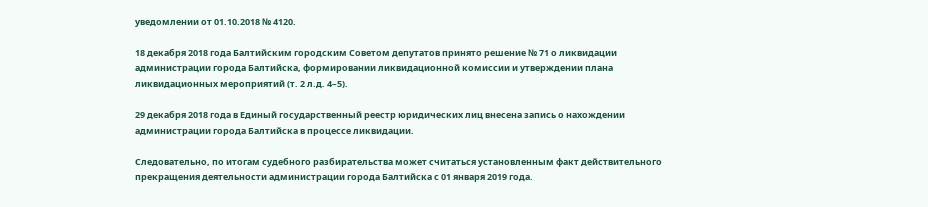уведомлении от 01.10.2018 № 4120.

18 декабря 2018 года Балтийским городским Советом депутатов принято решение № 71 о ликвидации администрации города Балтийска, формировании ликвидационной комиссии и утверждении плана ликвидационных мероприятий (т. 2 л.д. 4–5).

29 декабря 2018 года в Единый государственный реестр юридических лиц внесена запись о нахождении администрации города Балтийска в процессе ликвидации.

Следовательно, по итогам судебного разбирательства может считаться установленным факт действительного прекращения деятельности администрации города Балтийска с 01 января 2019 года.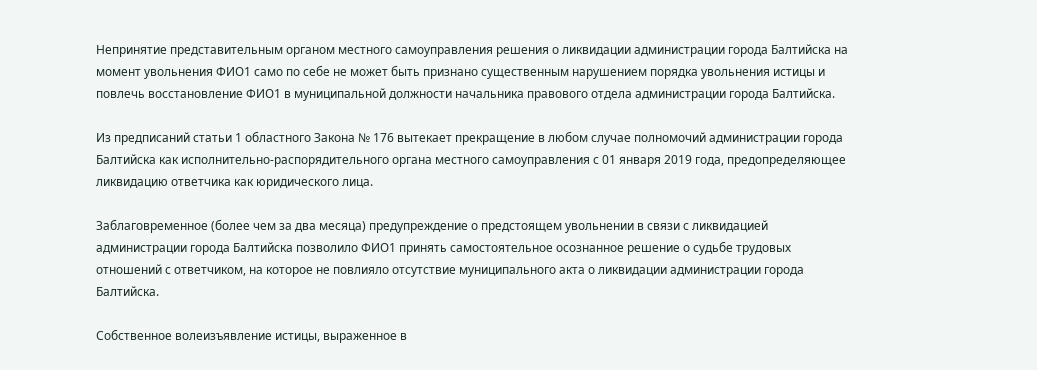Непринятие представительным органом местного самоуправления решения о ликвидации администрации города Балтийска на момент увольнения ФИО1 само по себе не может быть признано существенным нарушением порядка увольнения истицы и повлечь восстановление ФИО1 в муниципальной должности начальника правового отдела администрации города Балтийска.

Из предписаний статьи 1 областного Закона № 176 вытекает прекращение в любом случае полномочий администрации города Балтийска как исполнительно-распорядительного органа местного самоуправления с 01 января 2019 года, предопределяющее ликвидацию ответчика как юридического лица.

Заблаговременное (более чем за два месяца) предупреждение о предстоящем увольнении в связи с ликвидацией администрации города Балтийска позволило ФИО1 принять самостоятельное осознанное решение о судьбе трудовых отношений с ответчиком, на которое не повлияло отсутствие муниципального акта о ликвидации администрации города Балтийска.

Собственное волеизъявление истицы, выраженное в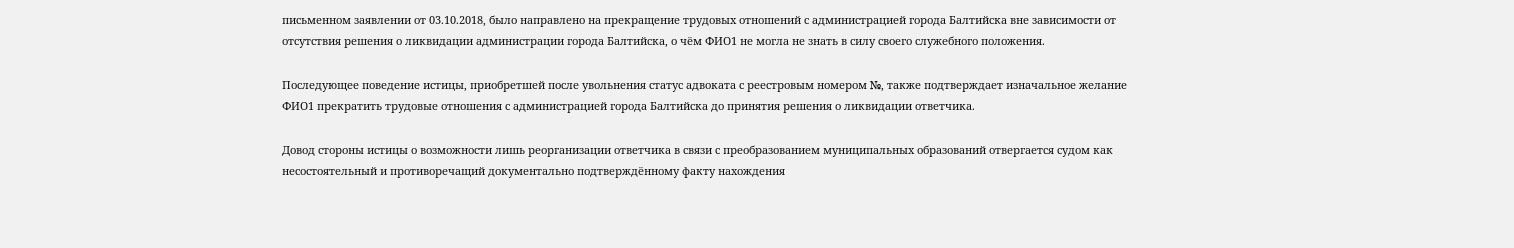письменном заявлении от 03.10.2018, было направлено на прекращение трудовых отношений с администрацией города Балтийска вне зависимости от отсутствия решения о ликвидации администрации города Балтийска, о чём ФИО1 не могла не знать в силу своего служебного положения.

Последующее поведение истицы, приобретшей после увольнения статус адвоката с реестровым номером №, также подтверждает изначальное желание ФИО1 прекратить трудовые отношения с администрацией города Балтийска до принятия решения о ликвидации ответчика.

Довод стороны истицы о возможности лишь реорганизации ответчика в связи с преобразованием муниципальных образований отвергается судом как несостоятельный и противоречащий документально подтверждённому факту нахождения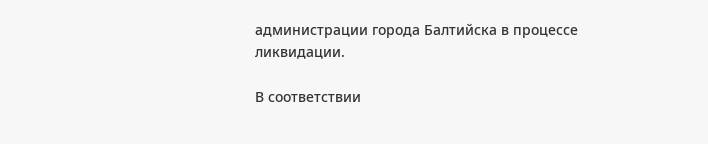администрации города Балтийска в процессе ликвидации.

В соответствии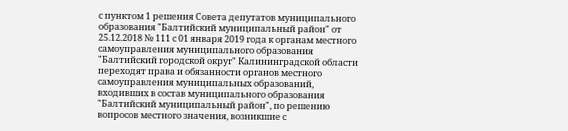с пунктом 1 решения Совета депутатов муниципального образования "Балтийский муниципальный район" от 25.12.2018 № 111 с 01 января 2019 года к органам местного самоуправления муниципального образования "Балтийский городской округ" Калининградской области переходят права и обязанности органов местного самоуправления муниципальных образований, входивших в состав муниципального образования "Балтийский муниципальный район", по решению вопросов местного значения, возникшие с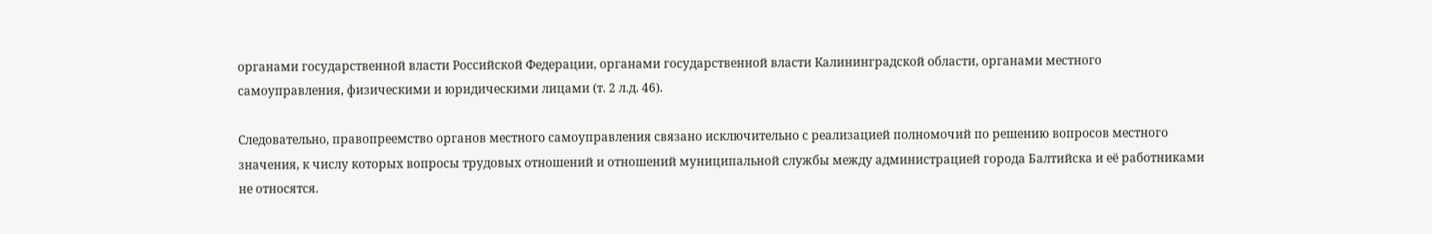органами государственной власти Российской Федерации, органами государственной власти Калининградской области, органами местного самоуправления, физическими и юридическими лицами (т. 2 л.д. 46).

Следовательно, правопреемство органов местного самоуправления связано исключительно с реализацией полномочий по решению вопросов местного значения, к числу которых вопросы трудовых отношений и отношений муниципальной службы между администрацией города Балтийска и её работниками не относятся.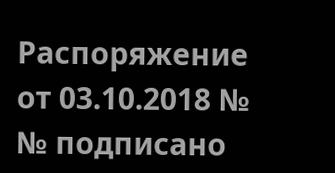Распоряжение от 03.10.2018 № № подписано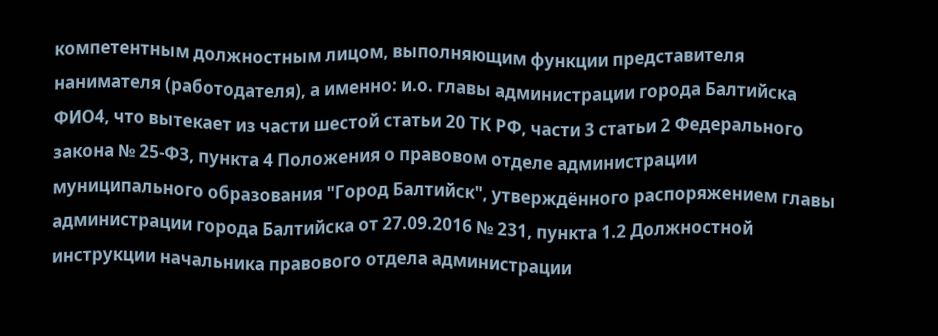компетентным должностным лицом, выполняющим функции представителя нанимателя (работодателя), а именно: и.о. главы администрации города Балтийска ФИО4, что вытекает из части шестой статьи 20 ТК РФ, части 3 статьи 2 Федерального закона № 25-ФЗ, пункта 4 Положения о правовом отделе администрации муниципального образования "Город Балтийск", утверждённого распоряжением главы администрации города Балтийска от 27.09.2016 № 231, пункта 1.2 Должностной инструкции начальника правового отдела администрации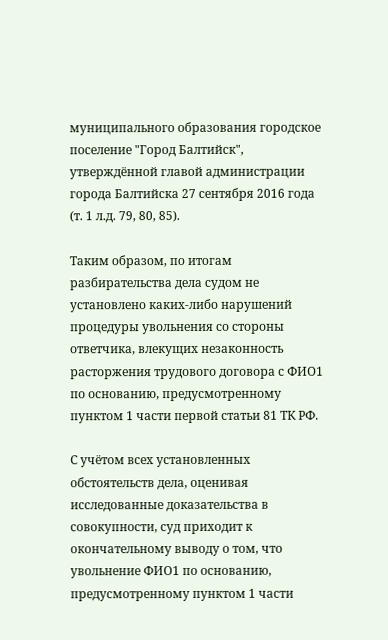муниципального образования городское поселение "Город Балтийск", утверждённой главой администрации города Балтийска 27 сентября 2016 года (т. 1 л.д. 79, 80, 85).

Таким образом, по итогам разбирательства дела судом не установлено каких-либо нарушений процедуры увольнения со стороны ответчика, влекущих незаконность расторжения трудового договора с ФИО1 по основанию, предусмотренному пунктом 1 части первой статьи 81 ТК РФ.

С учётом всех установленных обстоятельств дела, оценивая исследованные доказательства в совокупности, суд приходит к окончательному выводу о том, что увольнение ФИО1 по основанию, предусмотренному пунктом 1 части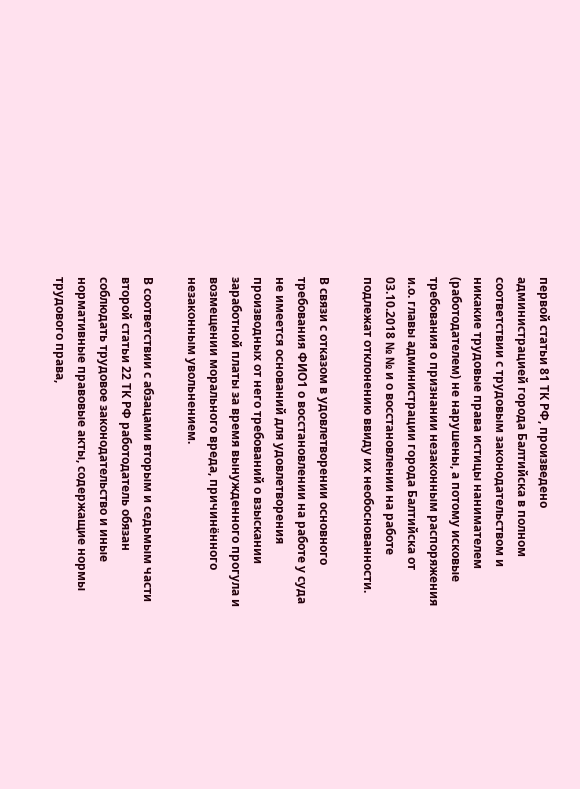первой статьи 81 ТК РФ, произведено администрацией города Балтийска в полном соответствии с трудовым законодательством и никакие трудовые права истицы нанимателем (работодателем) не нарушены, а потому исковые требования о признании незаконным распоряжения и.о. главы администрации города Балтийска от 03.10.2018 № № и о восстановлении на работе подлежат отклонению ввиду их необоснованности.

В связи с отказом в удовлетворении основного требования ФИО1 о восстановлении на работе у суда не имеется оснований для удовлетворения производных от него требований о взыскании заработной платы за время вынужденного прогула и возмещении морального вреда, причинённого незаконным увольнением.

В соответствии с абзацами вторым и седьмым части второй статьи 22 ТК РФ работодатель обязан соблюдать трудовое законодательство и иные нормативные правовые акты, содержащие нормы трудового права,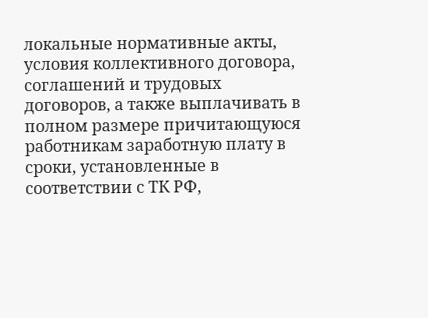локальные нормативные акты, условия коллективного договора, соглашений и трудовых договоров, а также выплачивать в полном размере причитающуюся работникам заработную плату в сроки, установленные в соответствии с ТК РФ,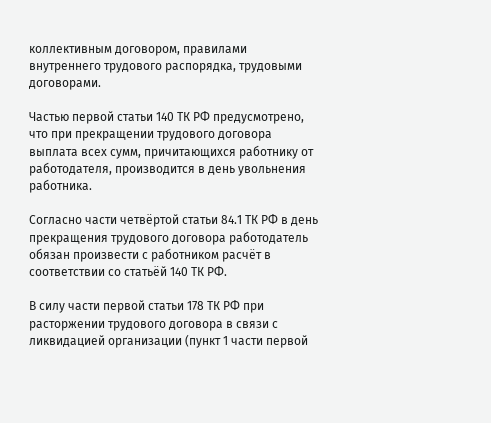коллективным договором, правилами внутреннего трудового распорядка, трудовыми договорами.

Частью первой статьи 140 ТК РФ предусмотрено, что при прекращении трудового договора выплата всех сумм, причитающихся работнику от работодателя, производится в день увольнения работника.

Согласно части четвёртой статьи 84.1 ТК РФ в день прекращения трудового договора работодатель обязан произвести с работником расчёт в соответствии со статьёй 140 ТК РФ.

В силу части первой статьи 178 ТК РФ при расторжении трудового договора в связи с ликвидацией организации (пункт 1 части первой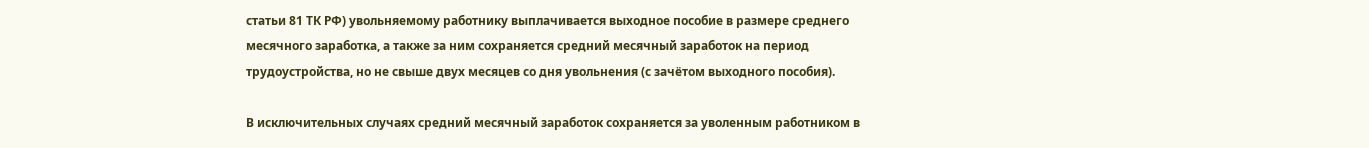статьи 81 ТК РФ) увольняемому работнику выплачивается выходное пособие в размере среднего месячного заработка, а также за ним сохраняется средний месячный заработок на период трудоустройства, но не свыше двух месяцев со дня увольнения (с зачётом выходного пособия).

В исключительных случаях средний месячный заработок сохраняется за уволенным работником в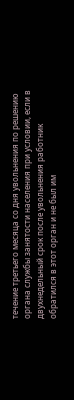течение третьего месяца со дня увольнения по решению органа службы занятости населения при условии, если в двухнедельный срок после увольнения работник обратился в этот орган и не был им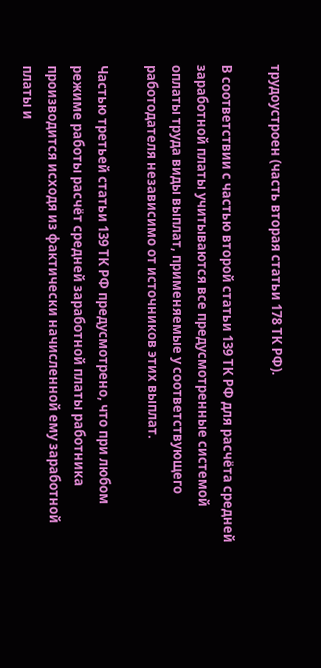трудоустроен (часть вторая статьи 178 ТК РФ).

В соответствии с частью второй статьи 139 ТК РФ для расчёта средней заработной платы учитываются все предусмотренные системой оплаты труда виды выплат, применяемые у соответствующего работодателя независимо от источников этих выплат.

Частью третьей статьи 139 ТК РФ предусмотрено, что при любом режиме работы расчёт средней заработной платы работника производится исходя из фактически начисленной ему заработной платы и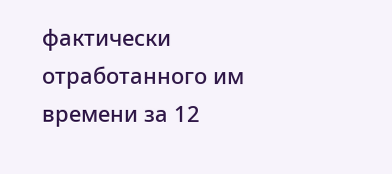фактически отработанного им времени за 12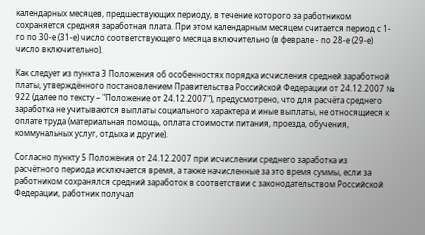календарных месяцев, предшествующих периоду, в течение которого за работником сохраняется средняя заработная плата. При этом календарным месяцем считается период с 1-го по 30-е (31-е) число соответствующего месяца включительно (в феврале - по 28-е (29-е) число включительно).

Как следует из пункта 3 Положения об особенностях порядка исчисления средней заработной платы, утверждённого постановлением Правительства Российской Федерации от 24.12.2007 № 922 (далее по тексту – "Положение от 24.12.2007"), предусмотрено, что для расчёта среднего заработка не учитываются выплаты социального характера и иные выплаты, не относящиеся к оплате труда (материальная помощь, оплата стоимости питания, проезда, обучения, коммунальных услуг, отдыха и другие).

Согласно пункту 5 Положения от 24.12.2007 при исчислении среднего заработка из расчётного периода исключается время, а также начисленные за это время суммы, если за работником сохранялся средний заработок в соответствии с законодательством Российской Федерации, работник получал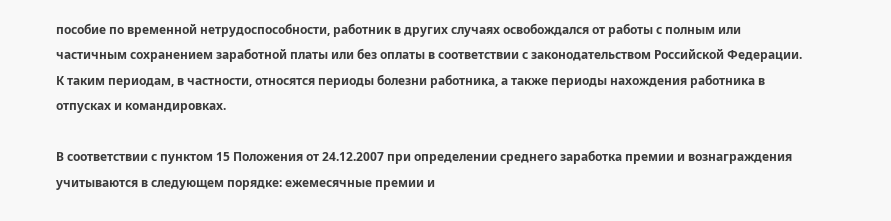пособие по временной нетрудоспособности, работник в других случаях освобождался от работы с полным или частичным сохранением заработной платы или без оплаты в соответствии с законодательством Российской Федерации. К таким периодам, в частности, относятся периоды болезни работника, а также периоды нахождения работника в отпусках и командировках.

В соответствии с пунктом 15 Положения от 24.12.2007 при определении среднего заработка премии и вознаграждения учитываются в следующем порядке: ежемесячные премии и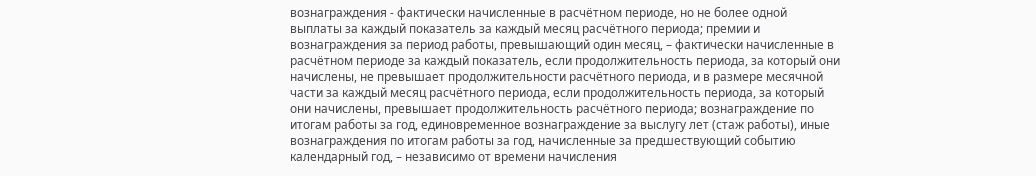вознаграждения - фактически начисленные в расчётном периоде, но не более одной выплаты за каждый показатель за каждый месяц расчётного периода; премии и вознаграждения за период работы, превышающий один месяц, – фактически начисленные в расчётном периоде за каждый показатель, если продолжительность периода, за который они начислены, не превышает продолжительности расчётного периода, и в размере месячной части за каждый месяц расчётного периода, если продолжительность периода, за который они начислены, превышает продолжительность расчётного периода; вознаграждение по итогам работы за год, единовременное вознаграждение за выслугу лет (стаж работы), иные вознаграждения по итогам работы за год, начисленные за предшествующий событию календарный год, – независимо от времени начисления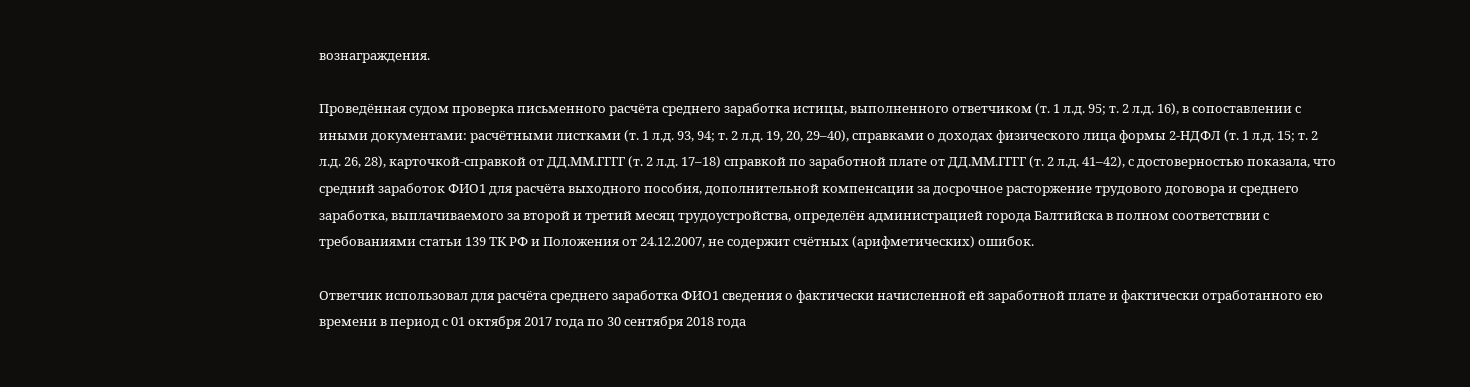вознаграждения.

Проведённая судом проверка письменного расчёта среднего заработка истицы, выполненного ответчиком (т. 1 л.д. 95; т. 2 л.д. 16), в сопоставлении с иными документами: расчётными листками (т. 1 л.д. 93, 94; т. 2 л.д. 19, 20, 29–40), справками о доходах физического лица формы 2-НДФЛ (т. 1 л.д. 15; т. 2 л.д. 26, 28), карточкой-справкой от ДД.ММ.ГГГГ (т. 2 л.д. 17–18) справкой по заработной плате от ДД.ММ.ГГГГ (т. 2 л.д. 41–42), с достоверностью показала, что средний заработок ФИО1 для расчёта выходного пособия, дополнительной компенсации за досрочное расторжение трудового договора и среднего заработка, выплачиваемого за второй и третий месяц трудоустройства, определён администрацией города Балтийска в полном соответствии с требованиями статьи 139 ТК РФ и Положения от 24.12.2007, не содержит счётных (арифметических) ошибок.

Ответчик использовал для расчёта среднего заработка ФИО1 сведения о фактически начисленной ей заработной плате и фактически отработанного ею времени в период с 01 октября 2017 года по 30 сентября 2018 года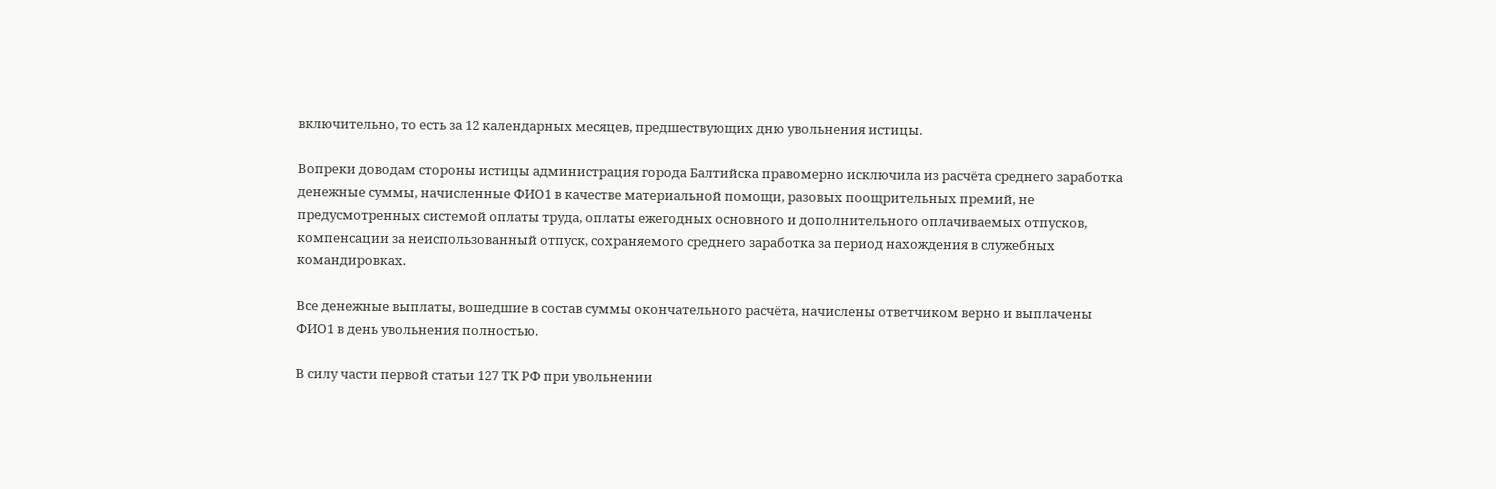включительно, то есть за 12 календарных месяцев, предшествующих дню увольнения истицы.

Вопреки доводам стороны истицы администрация города Балтийска правомерно исключила из расчёта среднего заработка денежные суммы, начисленные ФИО1 в качестве материальной помощи, разовых поощрительных премий, не предусмотренных системой оплаты труда, оплаты ежегодных основного и дополнительного оплачиваемых отпусков, компенсации за неиспользованный отпуск, сохраняемого среднего заработка за период нахождения в служебных командировках.

Все денежные выплаты, вошедшие в состав суммы окончательного расчёта, начислены ответчиком верно и выплачены ФИО1 в день увольнения полностью.

В силу части первой статьи 127 ТК РФ при увольнении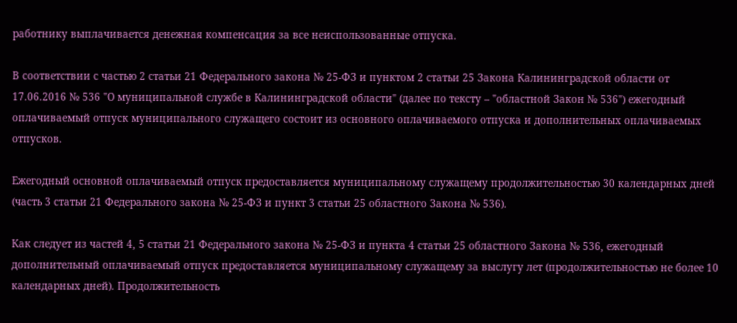работнику выплачивается денежная компенсация за все неиспользованные отпуска.

В соответствии с частью 2 статьи 21 Федерального закона № 25-ФЗ и пунктом 2 статьи 25 Закона Калининградской области от 17.06.2016 № 536 "О муниципальной службе в Калининградской области" (далее по тексту – "областной Закон № 536") ежегодный оплачиваемый отпуск муниципального служащего состоит из основного оплачиваемого отпуска и дополнительных оплачиваемых отпусков.

Ежегодный основной оплачиваемый отпуск предоставляется муниципальному служащему продолжительностью 30 календарных дней (часть 3 статьи 21 Федерального закона № 25-ФЗ и пункт 3 статьи 25 областного Закона № 536).

Как следует из частей 4, 5 статьи 21 Федерального закона № 25-ФЗ и пункта 4 статьи 25 областного Закона № 536, ежегодный дополнительный оплачиваемый отпуск предоставляется муниципальному служащему за выслугу лет (продолжительностью не более 10 календарных дней). Продолжительность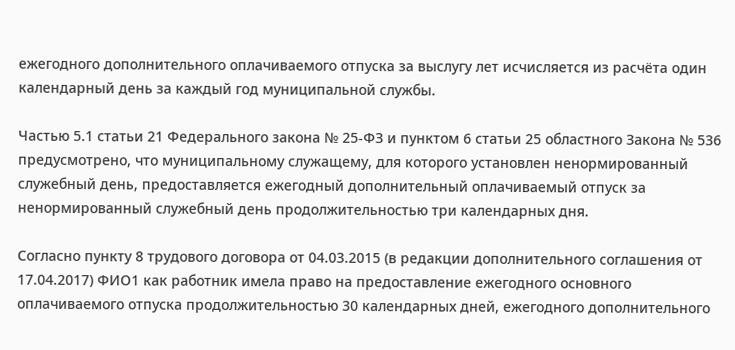ежегодного дополнительного оплачиваемого отпуска за выслугу лет исчисляется из расчёта один календарный день за каждый год муниципальной службы.

Частью 5.1 статьи 21 Федерального закона № 25-ФЗ и пунктом 6 статьи 25 областного Закона № 536 предусмотрено, что муниципальному служащему, для которого установлен ненормированный служебный день, предоставляется ежегодный дополнительный оплачиваемый отпуск за ненормированный служебный день продолжительностью три календарных дня.

Согласно пункту 8 трудового договора от 04.03.2015 (в редакции дополнительного соглашения от 17.04.2017) ФИО1 как работник имела право на предоставление ежегодного основного оплачиваемого отпуска продолжительностью 30 календарных дней, ежегодного дополнительного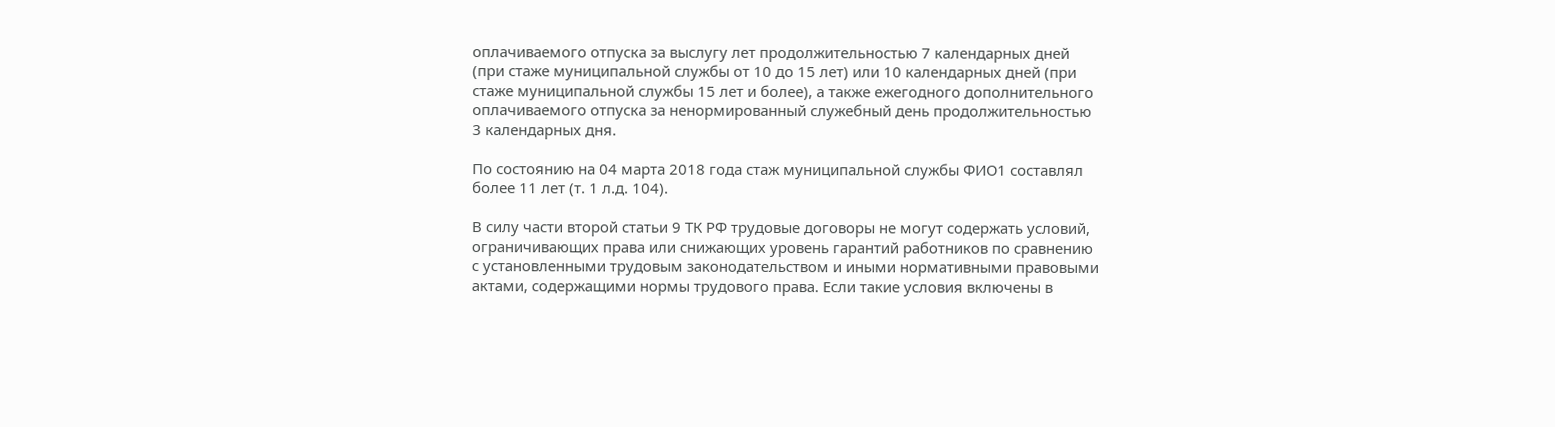оплачиваемого отпуска за выслугу лет продолжительностью 7 календарных дней (при стаже муниципальной службы от 10 до 15 лет) или 10 календарных дней (при стаже муниципальной службы 15 лет и более), а также ежегодного дополнительного оплачиваемого отпуска за ненормированный служебный день продолжительностью 3 календарных дня.

По состоянию на 04 марта 2018 года стаж муниципальной службы ФИО1 составлял более 11 лет (т. 1 л.д. 104).

В силу части второй статьи 9 ТК РФ трудовые договоры не могут содержать условий, ограничивающих права или снижающих уровень гарантий работников по сравнению с установленными трудовым законодательством и иными нормативными правовыми актами, содержащими нормы трудового права. Если такие условия включены в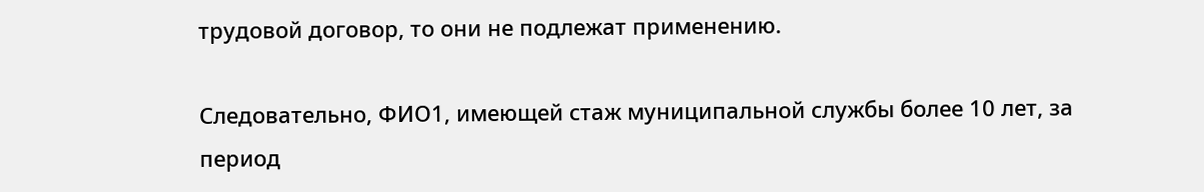трудовой договор, то они не подлежат применению.

Следовательно, ФИО1, имеющей стаж муниципальной службы более 10 лет, за период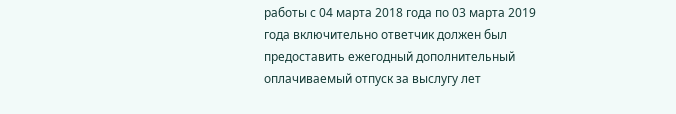работы с 04 марта 2018 года по 03 марта 2019 года включительно ответчик должен был предоставить ежегодный дополнительный оплачиваемый отпуск за выслугу лет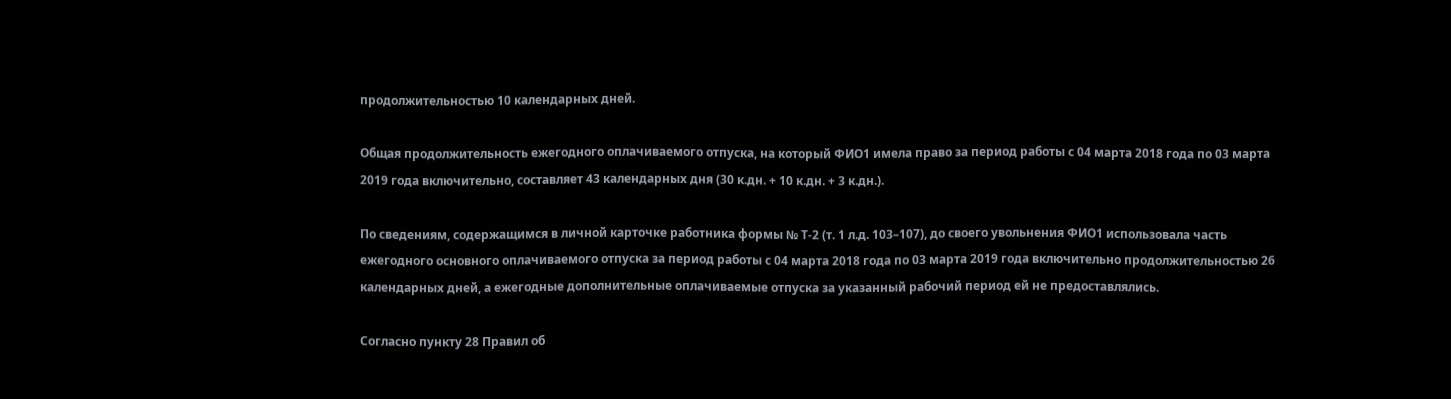продолжительностью 10 календарных дней.

Общая продолжительность ежегодного оплачиваемого отпуска, на который ФИО1 имела право за период работы с 04 марта 2018 года по 03 марта 2019 года включительно, составляет 43 календарных дня (30 к.дн. + 10 к.дн. + 3 к.дн.).

По сведениям, содержащимся в личной карточке работника формы № Т-2 (т. 1 л.д. 103–107), до своего увольнения ФИО1 использовала часть ежегодного основного оплачиваемого отпуска за период работы с 04 марта 2018 года по 03 марта 2019 года включительно продолжительностью 26 календарных дней, а ежегодные дополнительные оплачиваемые отпуска за указанный рабочий период ей не предоставлялись.

Согласно пункту 28 Правил об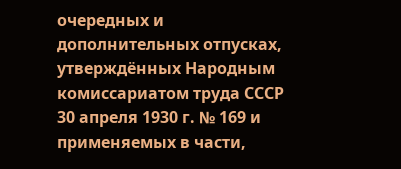очередных и дополнительных отпусках, утверждённых Народным комиссариатом труда СССР 30 апреля 1930 г. № 169 и применяемых в части,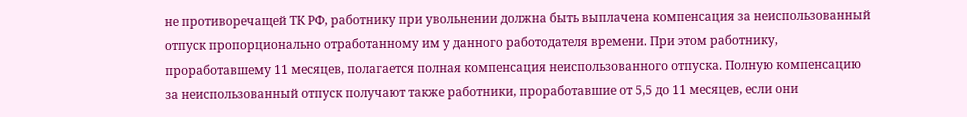не противоречащей ТК РФ, работнику при увольнении должна быть выплачена компенсация за неиспользованный отпуск пропорционально отработанному им у данного работодателя времени. При этом работнику, проработавшему 11 месяцев, полагается полная компенсация неиспользованного отпуска. Полную компенсацию за неиспользованный отпуск получают также работники, проработавшие от 5,5 до 11 месяцев, если они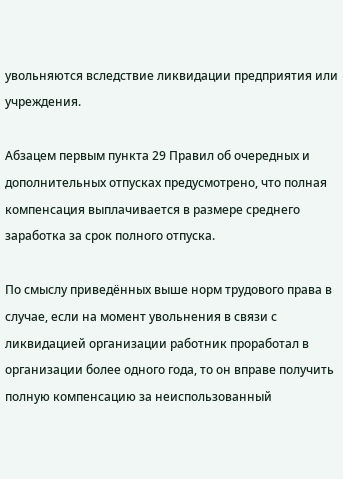увольняются вследствие ликвидации предприятия или учреждения.

Абзацем первым пункта 29 Правил об очередных и дополнительных отпусках предусмотрено, что полная компенсация выплачивается в размере среднего заработка за срок полного отпуска.

По смыслу приведённых выше норм трудового права в случае, если на момент увольнения в связи с ликвидацией организации работник проработал в организации более одного года, то он вправе получить полную компенсацию за неиспользованный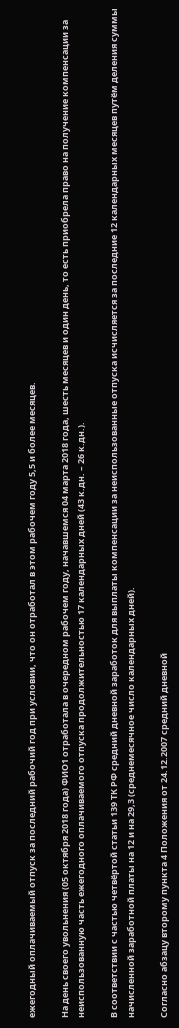ежегодный оплачиваемый отпуск за последний рабочий год при условии, что он отработал в этом рабочем году 5,5 и более месяцев.

На день своего увольнения (05 октября 2018 года) ФИО1 отработала в очередном рабочем году, начавшемся 04 марта 2018 года, шесть месяцев и один день, то есть приобрела право на получение компенсации за неиспользованную часть ежегодного оплачиваемого отпуска продолжительностью 17 календарных дней (43 к.дн. – 26 к.дн.).

В соответствии с частью четвёртой статьи 139 ТК РФ средний дневной заработок для выплаты компенсации за неиспользованные отпуска исчисляется за последние 12 календарных месяцев путём деления суммы начисленной заработной платы на 12 и на 29,3 (среднемесячное число календарных дней).

Согласно абзацу второму пункта 4 Положения от 24.12.2007 средний дневной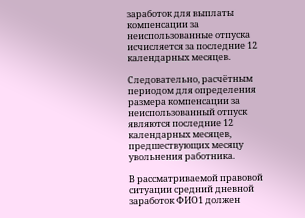заработок для выплаты компенсации за неиспользованные отпуска исчисляется за последние 12 календарных месяцев.

Следовательно, расчётным периодом для определения размера компенсации за неиспользованный отпуск являются последние 12 календарных месяцев, предшествующих месяцу увольнения работника.

В рассматриваемой правовой ситуации средний дневной заработок ФИО1 должен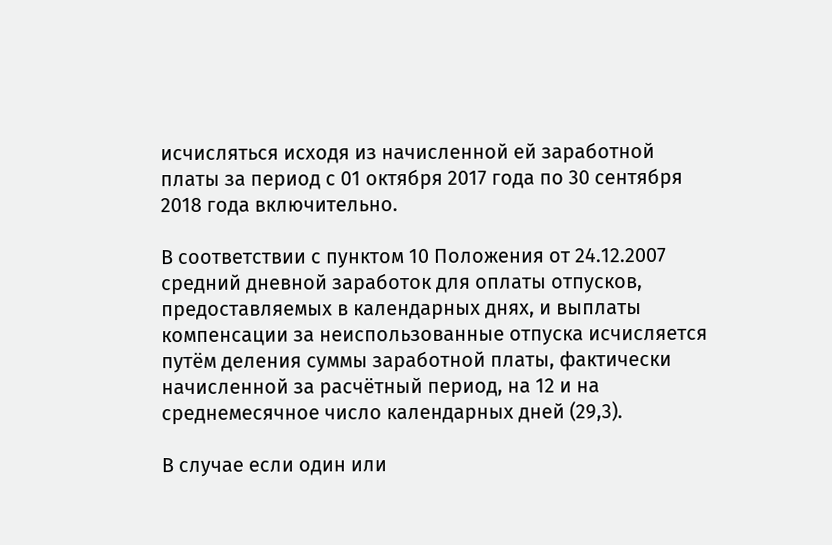исчисляться исходя из начисленной ей заработной платы за период с 01 октября 2017 года по 30 сентября 2018 года включительно.

В соответствии с пунктом 10 Положения от 24.12.2007 средний дневной заработок для оплаты отпусков, предоставляемых в календарных днях, и выплаты компенсации за неиспользованные отпуска исчисляется путём деления суммы заработной платы, фактически начисленной за расчётный период, на 12 и на среднемесячное число календарных дней (29,3).

В случае если один или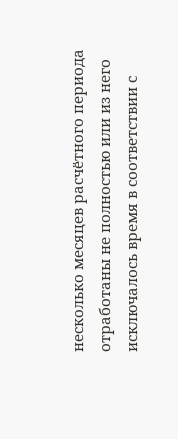несколько месяцев расчётного периода отработаны не полностью или из него исключалось время в соответствии с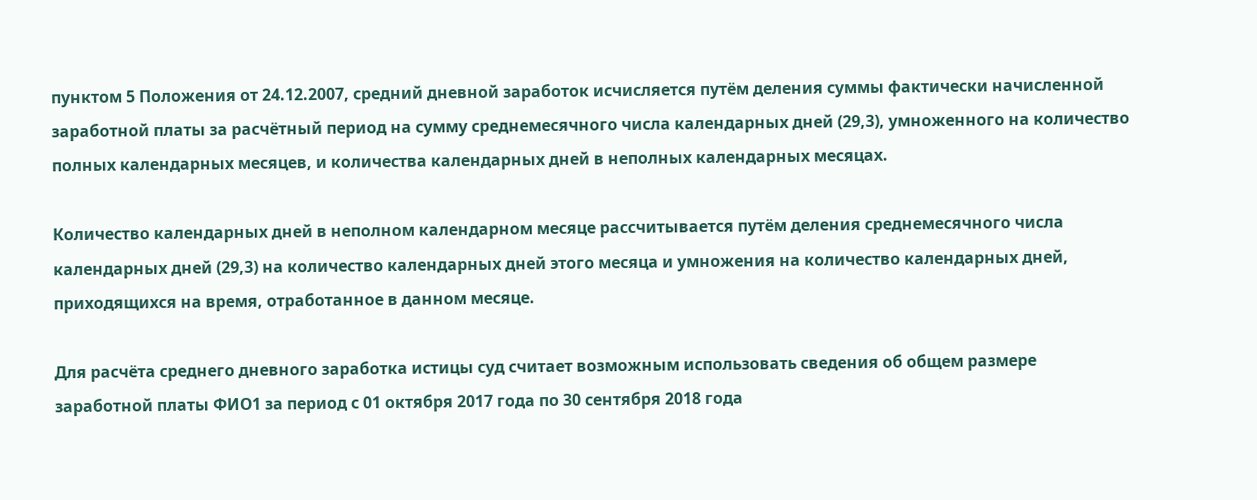пунктом 5 Положения от 24.12.2007, средний дневной заработок исчисляется путём деления суммы фактически начисленной заработной платы за расчётный период на сумму среднемесячного числа календарных дней (29,3), умноженного на количество полных календарных месяцев, и количества календарных дней в неполных календарных месяцах.

Количество календарных дней в неполном календарном месяце рассчитывается путём деления среднемесячного числа календарных дней (29,3) на количество календарных дней этого месяца и умножения на количество календарных дней, приходящихся на время, отработанное в данном месяце.

Для расчёта среднего дневного заработка истицы суд считает возможным использовать сведения об общем размере заработной платы ФИО1 за период с 01 октября 2017 года по 30 сентября 2018 года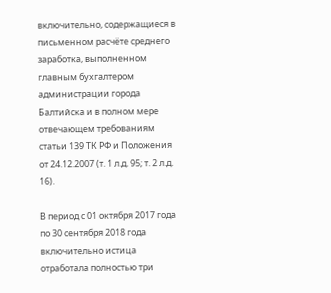включительно, содержащиеся в письменном расчёте среднего заработка, выполненном главным бухгалтером администрации города Балтийска и в полном мере отвечающем требованиям статьи 139 ТК РФ и Положения от 24.12.2007 (т. 1 л.д. 95; т. 2 л.д. 16).

В период с 01 октября 2017 года по 30 сентября 2018 года включительно истица отработала полностью три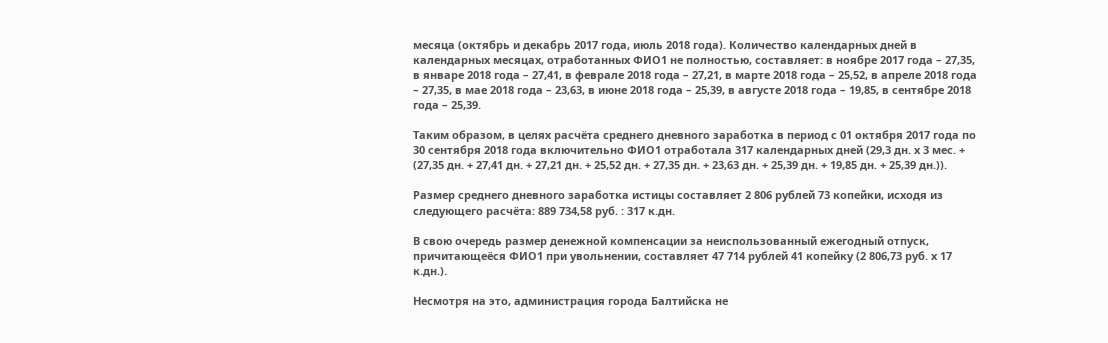месяца (октябрь и декабрь 2017 года, июль 2018 года). Количество календарных дней в календарных месяцах, отработанных ФИО1 не полностью, составляет: в ноябре 2017 года – 27,35, в январе 2018 года – 27,41, в феврале 2018 года – 27,21, в марте 2018 года – 25,52, в апреле 2018 года – 27,35, в мае 2018 года – 23,63, в июне 2018 года – 25,39, в августе 2018 года – 19,85, в сентябре 2018 года – 25,39.

Таким образом, в целях расчёта среднего дневного заработка в период с 01 октября 2017 года по 30 сентября 2018 года включительно ФИО1 отработала 317 календарных дней (29,3 дн. х 3 мес. + (27,35 дн. + 27,41 дн. + 27,21 дн. + 25,52 дн. + 27,35 дн. + 23,63 дн. + 25,39 дн. + 19,85 дн. + 25,39 дн.)).

Размер среднего дневного заработка истицы составляет 2 806 рублей 73 копейки, исходя из следующего расчёта: 889 734,58 руб. : 317 к.дн.

В свою очередь размер денежной компенсации за неиспользованный ежегодный отпуск, причитающеёся ФИО1 при увольнении, составляет 47 714 рублей 41 копейку (2 806,73 руб. х 17 к.дн.).

Несмотря на это, администрация города Балтийска не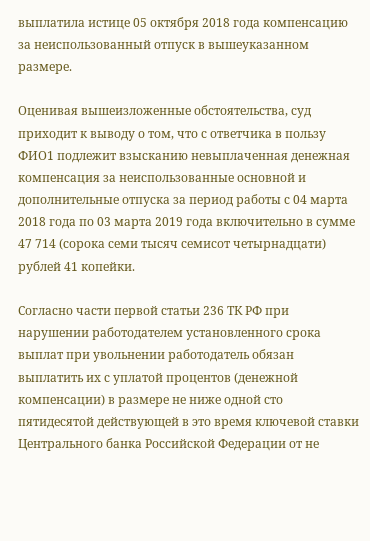выплатила истице 05 октября 2018 года компенсацию за неиспользованный отпуск в вышеуказанном размере.

Оценивая вышеизложенные обстоятельства, суд приходит к выводу о том, что с ответчика в пользу ФИО1 подлежит взысканию невыплаченная денежная компенсация за неиспользованные основной и дополнительные отпуска за период работы с 04 марта 2018 года по 03 марта 2019 года включительно в сумме 47 714 (сорока семи тысяч семисот четырнадцати) рублей 41 копейки.

Согласно части первой статьи 236 ТК РФ при нарушении работодателем установленного срока выплат при увольнении работодатель обязан выплатить их с уплатой процентов (денежной компенсации) в размере не ниже одной сто пятидесятой действующей в это время ключевой ставки Центрального банка Российской Федерации от не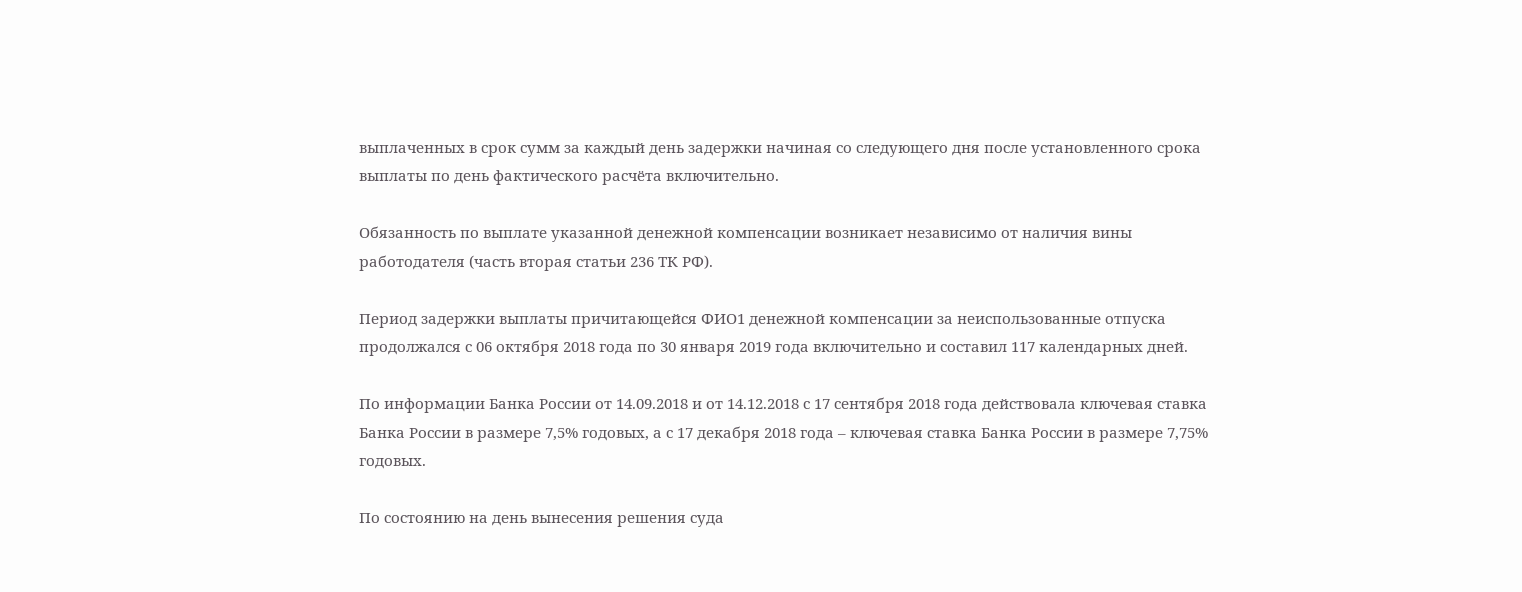выплаченных в срок сумм за каждый день задержки начиная со следующего дня после установленного срока выплаты по день фактического расчёта включительно.

Обязанность по выплате указанной денежной компенсации возникает независимо от наличия вины работодателя (часть вторая статьи 236 ТК РФ).

Период задержки выплаты причитающейся ФИО1 денежной компенсации за неиспользованные отпуска продолжался с 06 октября 2018 года по 30 января 2019 года включительно и составил 117 календарных дней.

По информации Банка России от 14.09.2018 и от 14.12.2018 с 17 сентября 2018 года действовала ключевая ставка Банка России в размере 7,5% годовых, а с 17 декабря 2018 года – ключевая ставка Банка России в размере 7,75% годовых.

По состоянию на день вынесения решения суда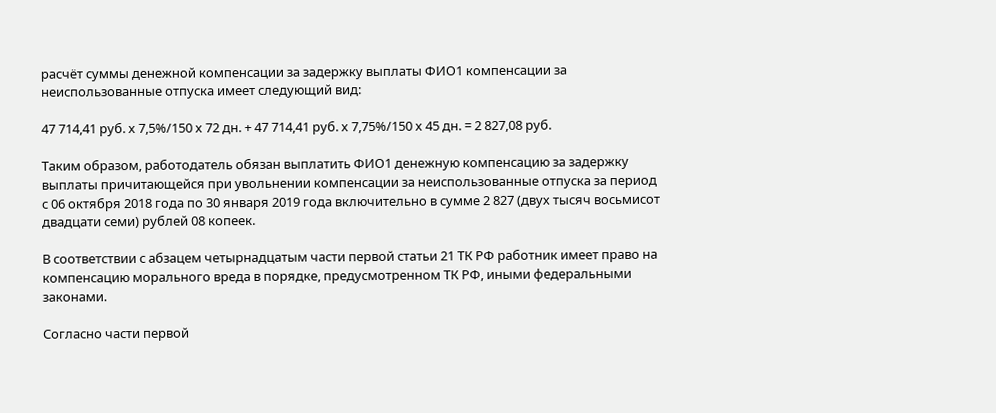расчёт суммы денежной компенсации за задержку выплаты ФИО1 компенсации за неиспользованные отпуска имеет следующий вид:

47 714,41 руб. х 7,5%/150 х 72 дн. + 47 714,41 руб. х 7,75%/150 х 45 дн. = 2 827,08 руб.

Таким образом, работодатель обязан выплатить ФИО1 денежную компенсацию за задержку выплаты причитающейся при увольнении компенсации за неиспользованные отпуска за период с 06 октября 2018 года по 30 января 2019 года включительно в сумме 2 827 (двух тысяч восьмисот двадцати семи) рублей 08 копеек.

В соответствии с абзацем четырнадцатым части первой статьи 21 ТК РФ работник имеет право на компенсацию морального вреда в порядке, предусмотренном ТК РФ, иными федеральными законами.

Согласно части первой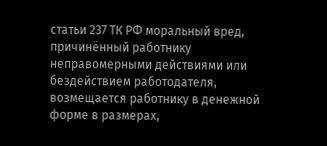статьи 237 ТК РФ моральный вред, причинённый работнику неправомерными действиями или бездействием работодателя, возмещается работнику в денежной форме в размерах,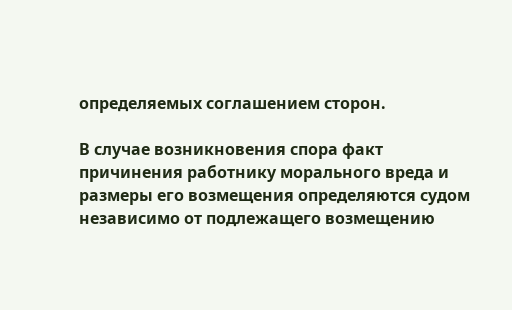определяемых соглашением сторон.

В случае возникновения спора факт причинения работнику морального вреда и размеры его возмещения определяются судом независимо от подлежащего возмещению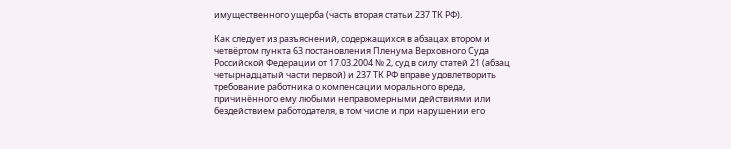имущественного ущерба (часть вторая статьи 237 ТК РФ).

Как следует из разъяснений, содержащихся в абзацах втором и четвёртом пункта 63 постановления Пленума Верховного Суда Российской Федерации от 17.03.2004 № 2, суд в силу статей 21 (абзац четырнадцатый части первой) и 237 ТК РФ вправе удовлетворить требование работника о компенсации морального вреда, причинённого ему любыми неправомерными действиями или бездействием работодателя, в том числе и при нарушении его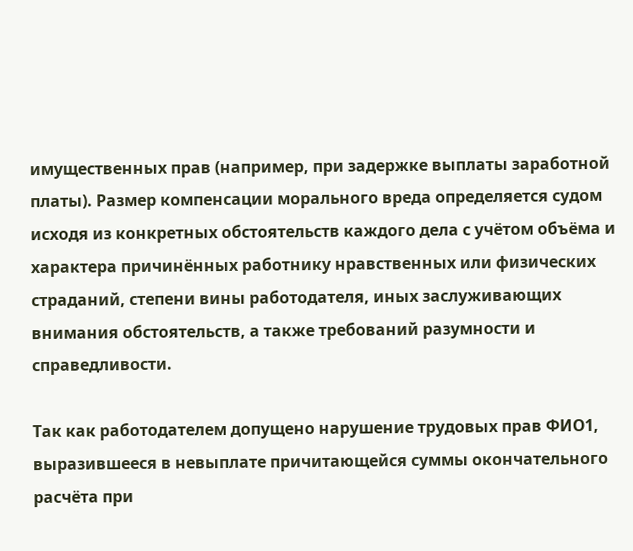имущественных прав (например, при задержке выплаты заработной платы). Размер компенсации морального вреда определяется судом исходя из конкретных обстоятельств каждого дела с учётом объёма и характера причинённых работнику нравственных или физических страданий, степени вины работодателя, иных заслуживающих внимания обстоятельств, а также требований разумности и справедливости.

Так как работодателем допущено нарушение трудовых прав ФИО1, выразившееся в невыплате причитающейся суммы окончательного расчёта при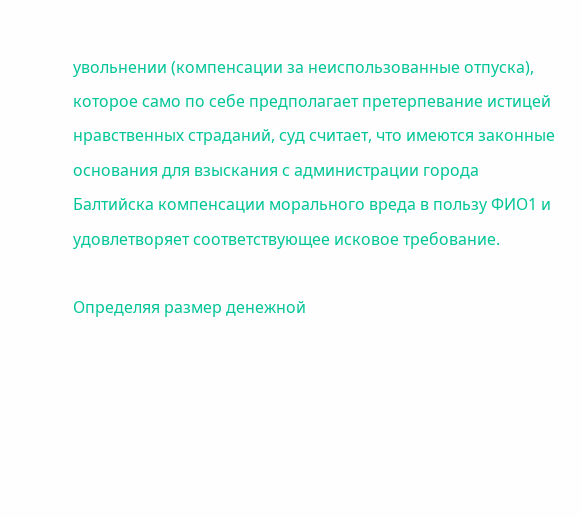увольнении (компенсации за неиспользованные отпуска), которое само по себе предполагает претерпевание истицей нравственных страданий, суд считает, что имеются законные основания для взыскания с администрации города Балтийска компенсации морального вреда в пользу ФИО1 и удовлетворяет соответствующее исковое требование.

Определяя размер денежной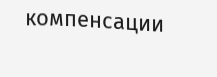компенсации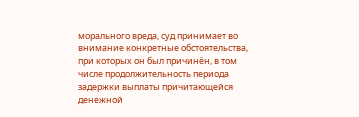морального вреда, суд принимает во внимание конкретные обстоятельства, при которых он был причинён, в том числе продолжительность периода задержки выплаты причитающейся денежной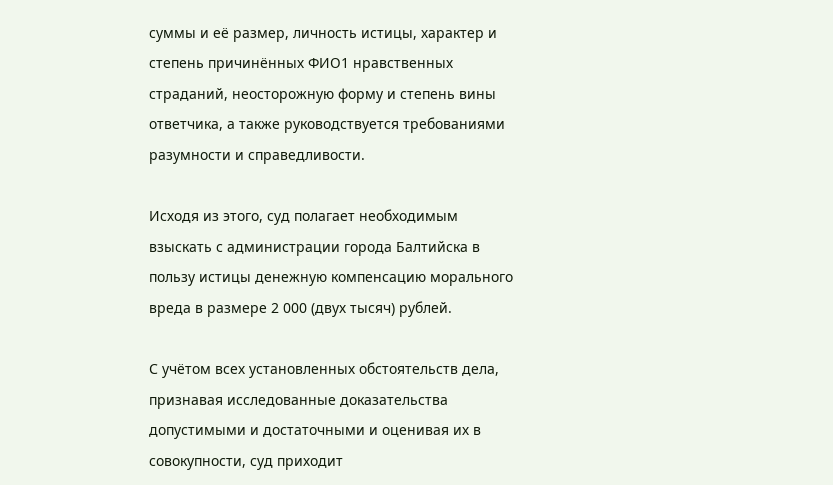суммы и её размер, личность истицы, характер и степень причинённых ФИО1 нравственных страданий, неосторожную форму и степень вины ответчика, а также руководствуется требованиями разумности и справедливости.

Исходя из этого, суд полагает необходимым взыскать с администрации города Балтийска в пользу истицы денежную компенсацию морального вреда в размере 2 000 (двух тысяч) рублей.

С учётом всех установленных обстоятельств дела, признавая исследованные доказательства допустимыми и достаточными и оценивая их в совокупности, суд приходит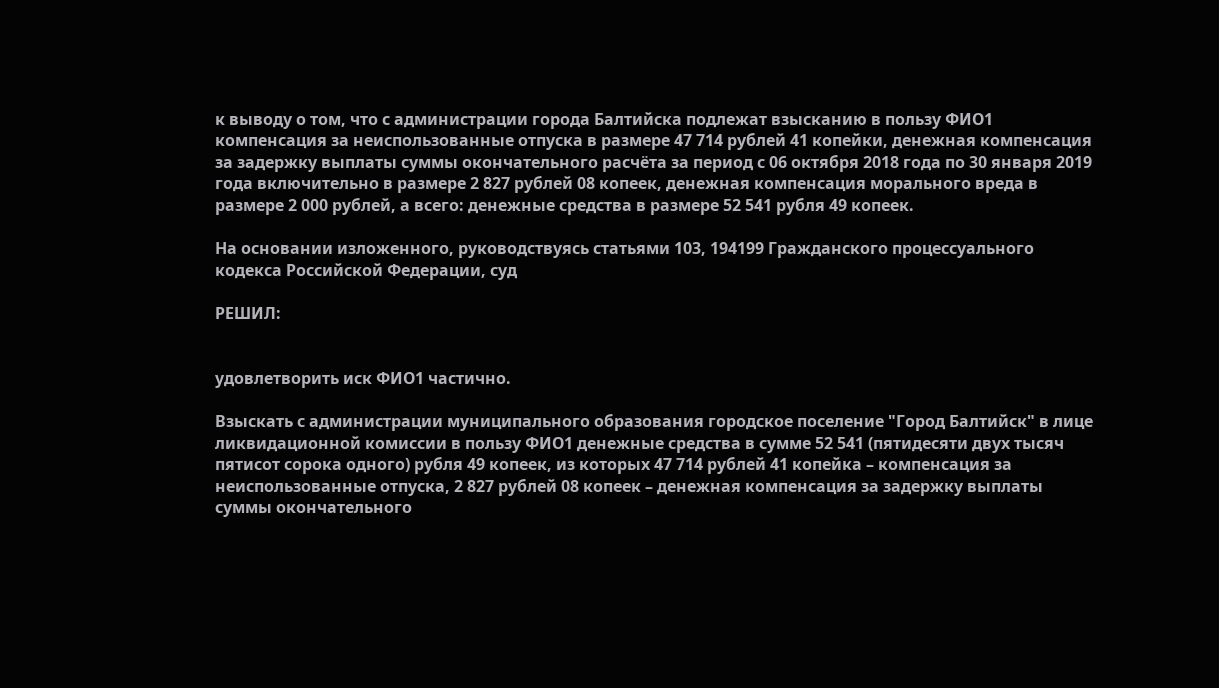к выводу о том, что с администрации города Балтийска подлежат взысканию в пользу ФИО1 компенсация за неиспользованные отпуска в размере 47 714 рублей 41 копейки, денежная компенсация за задержку выплаты суммы окончательного расчёта за период с 06 октября 2018 года по 30 января 2019 года включительно в размере 2 827 рублей 08 копеек, денежная компенсация морального вреда в размере 2 000 рублей, а всего: денежные средства в размере 52 541 рубля 49 копеек.

На основании изложенного, руководствуясь статьями 103, 194199 Гражданского процессуального кодекса Российской Федерации, суд

РЕШИЛ:


удовлетворить иск ФИО1 частично.

Взыскать с администрации муниципального образования городское поселение "Город Балтийск" в лице ликвидационной комиссии в пользу ФИО1 денежные средства в сумме 52 541 (пятидесяти двух тысяч пятисот сорока одного) рубля 49 копеек, из которых 47 714 рублей 41 копейка – компенсация за неиспользованные отпуска, 2 827 рублей 08 копеек – денежная компенсация за задержку выплаты суммы окончательного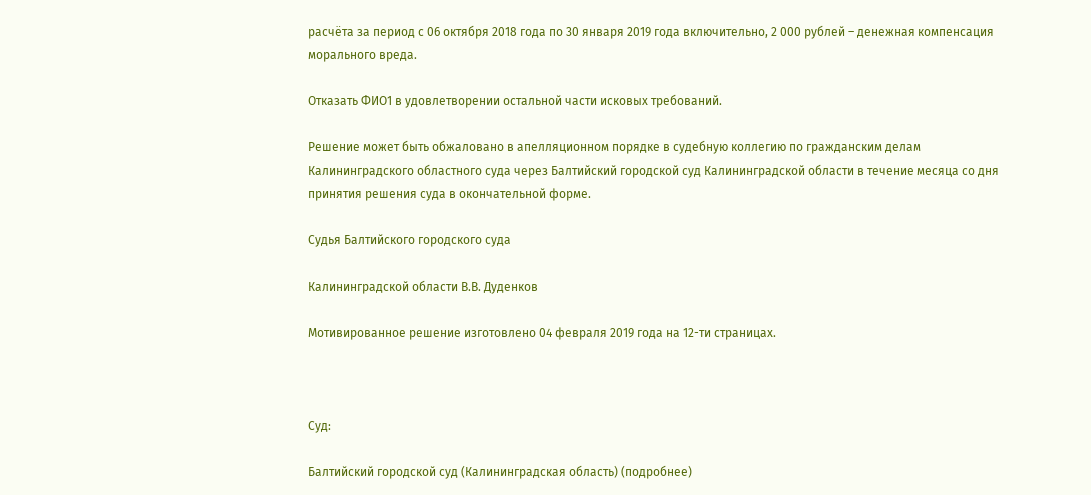расчёта за период с 06 октября 2018 года по 30 января 2019 года включительно, 2 000 рублей – денежная компенсация морального вреда.

Отказать ФИО1 в удовлетворении остальной части исковых требований.

Решение может быть обжаловано в апелляционном порядке в судебную коллегию по гражданским делам Калининградского областного суда через Балтийский городской суд Калининградской области в течение месяца со дня принятия решения суда в окончательной форме.

Судья Балтийского городского суда

Калининградской области В.В. Дуденков

Мотивированное решение изготовлено 04 февраля 2019 года на 12-ти страницах.



Суд:

Балтийский городской суд (Калининградская область) (подробнее)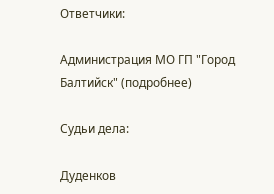Ответчики:

Администрация МО ГП "Город Балтийск" (подробнее)

Судьи дела:

Дуденков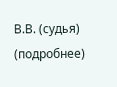В.В. (судья) (подробнее)